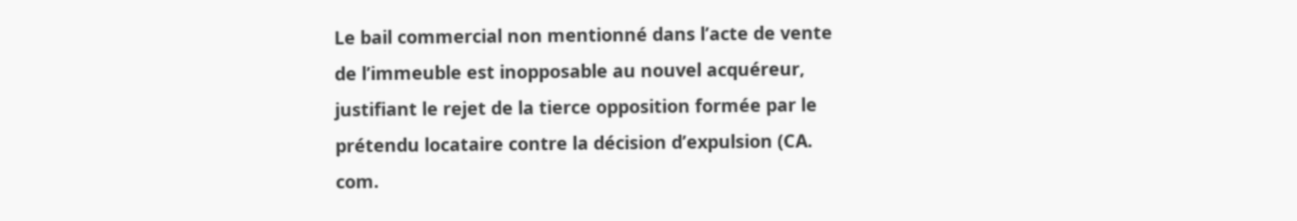Le bail commercial non mentionné dans l’acte de vente de l’immeuble est inopposable au nouvel acquéreur, justifiant le rejet de la tierce opposition formée par le prétendu locataire contre la décision d’expulsion (CA. com.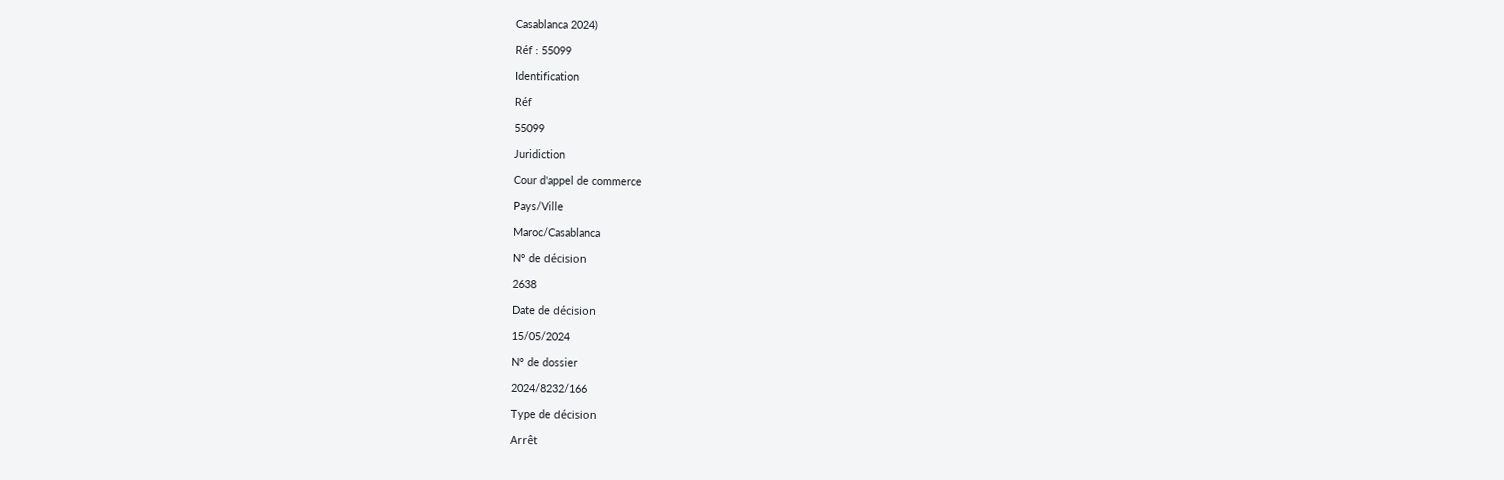Casablanca 2024)

Réf : 55099

Identification

Réf

55099

Juridiction

Cour d'appel de commerce

Pays/Ville

Maroc/Casablanca

N° de décision

2638

Date de décision

15/05/2024

N° de dossier

2024/8232/166

Type de décision

Arrêt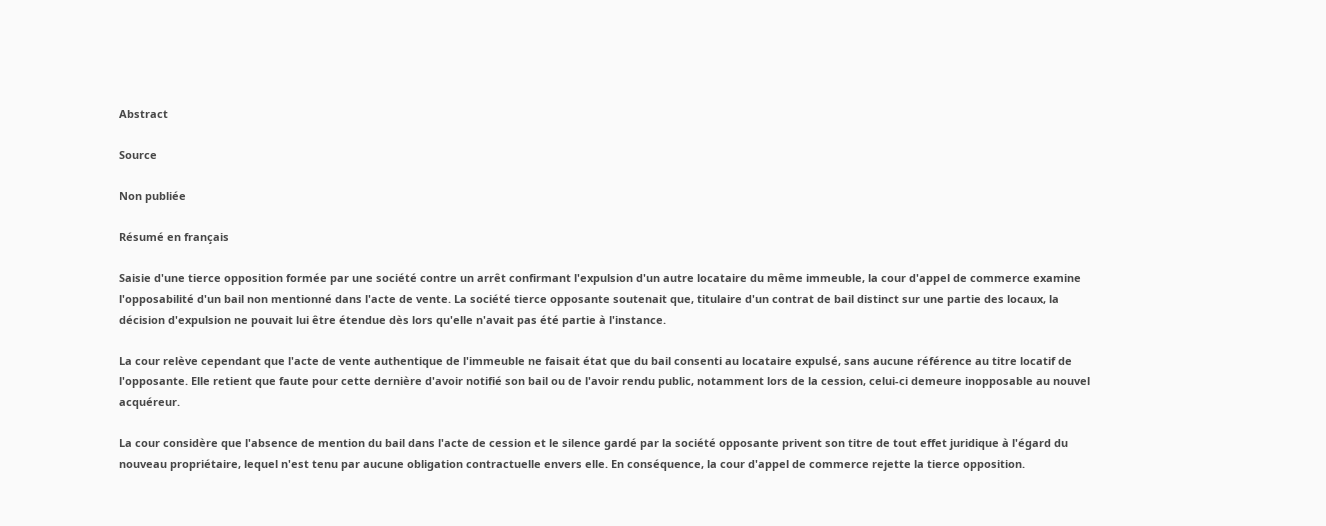Abstract

Source

Non publiée

Résumé en français

Saisie d'une tierce opposition formée par une société contre un arrêt confirmant l'expulsion d'un autre locataire du même immeuble, la cour d'appel de commerce examine l'opposabilité d'un bail non mentionné dans l'acte de vente. La société tierce opposante soutenait que, titulaire d'un contrat de bail distinct sur une partie des locaux, la décision d'expulsion ne pouvait lui être étendue dès lors qu'elle n'avait pas été partie à l'instance.

La cour relève cependant que l'acte de vente authentique de l'immeuble ne faisait état que du bail consenti au locataire expulsé, sans aucune référence au titre locatif de l'opposante. Elle retient que faute pour cette dernière d'avoir notifié son bail ou de l'avoir rendu public, notamment lors de la cession, celui-ci demeure inopposable au nouvel acquéreur.

La cour considère que l'absence de mention du bail dans l'acte de cession et le silence gardé par la société opposante privent son titre de tout effet juridique à l'égard du nouveau propriétaire, lequel n'est tenu par aucune obligation contractuelle envers elle. En conséquence, la cour d'appel de commerce rejette la tierce opposition.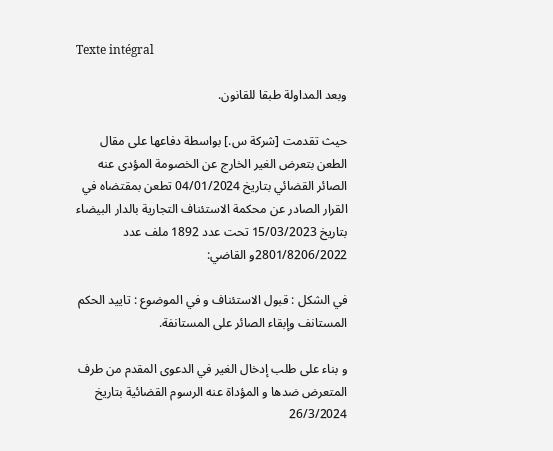Texte intégral

وبعد المداولة طبقا للقانون.

حيث تقدمت [شركة س.] بواسطة دفاعها على مقال الطعن بتعرض الغير الخارج عن الخصومة المؤدى عنه الصائر القضائي بتاريخ 04/01/2024 تطعن بمقتضاه في القرار الصادر عن محكمة الاستئناف التجارية بالدار البيضاء بتاريخ 15/03/2023 تحت عدد 1892 ملف عدد 2801/8206/2022و القاضي:

في الشكل : قبول الاستئناف و في الموضوع : تاييد الحكم المستانف وإبقاء الصائر على المستانفة.

و بناء على طلب إدخال الغير في الدعوى المقدم من طرف المتعرض ضدها و المؤداة عنه الرسوم القضائية بتاريخ 26/3/2024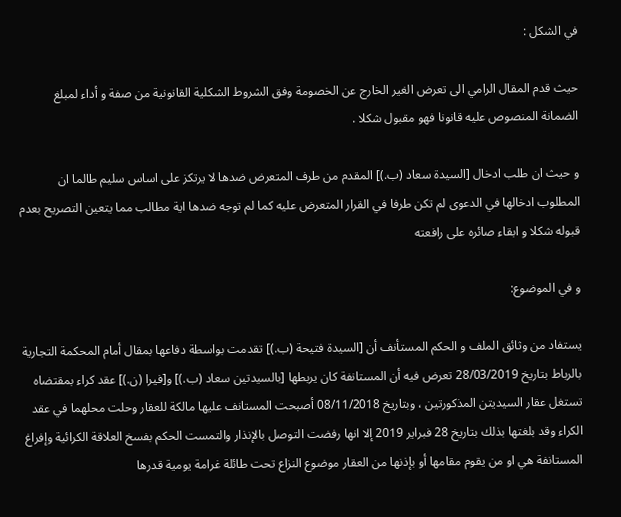في الشكل :

حيث قدم المقال الرامي الى تعرض الغير الخارج عن الخصومة وفق الشروط الشكلية القانونية من صفة و أداء لمبلغ الضمانة المنصوص عليه قانونا فهو مقبول شكلا .

و حيث ان طلب ادخال [السيدة سعاد (ب.)] المقدم من طرف المتعرض ضدها لا يرتكز على اساس سليم طالما ان المطلوب ادخالها في الدعوى لم تكن طرفا في القرار المتعرض عليه كما لم توجه ضدها اية مطالب مما يتعين التصريح بعدم قبوله شكلا و ابقاء صائره على رافعته

و في الموضوع:

يستفاد من وثائق الملف و الحكم المستأنف أن [السيدة فتيحة (ب.)] تقدمت بواسطة دفاعها بمقال أمام المحكمة التجارية بالرباط بتاريخ 28/03/2019 تعرض فيه أن المستانفة كان يربطها [بالسيدتين سعاد (ب.)] و[فيرا (ن.)] عقد كراء بمقتضاه تستغل عقار السيديتن المذكورتين ، وبتاريخ 08/11/2018 أصبحت المستانف عليها مالكة للعقار وحلت محلهما في عقد الكراء وقد بلغتها بذلك بتاريخ 28 فبراير 2019 إلا انها رفضت التوصل بالإنذار والتمست الحكم بفسخ العلاقة الكرائية وإفراغ المستانفة هي او من يقوم مقامها أو بإذنها من العقار موضوع النزاع تحت طائلة غرامة يومية قدرها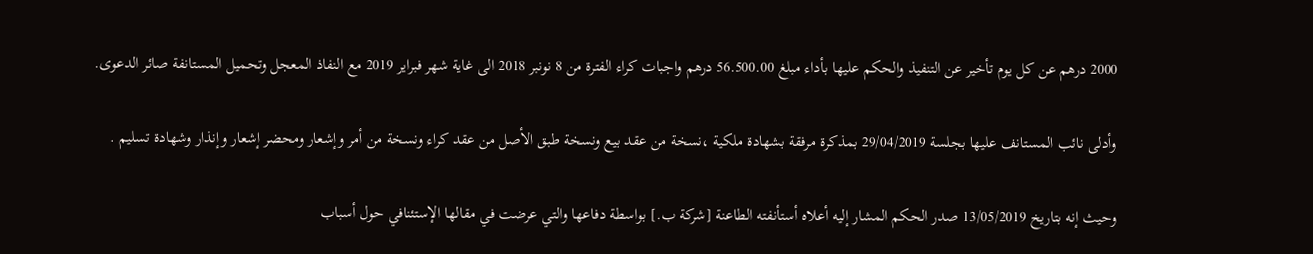2000 درهم عن كل يوم تأخير عن التنفيذ والحكم عليها بأداء مبلغ 56.500.00 درهم واجبات كراء الفترة من 8 نونبر 2018 الى غاية شهر فبراير 2019 مع النفاذ المعجل وتحميل المستانفة صائر الدعوى.

وأدلى نائب المستانف عليها بجلسة 29/04/2019 بمذكرة مرفقة بشهادة ملكية ،نسخة من عقد بيع ونسخة طبق الأصل من عقد كراء ونسخة من أمر وإشعار ومحضر إشعار وإنذار وشهادة تسليم .

وحيث إنه بتاريخ 13/05/2019 صدر الحكم المشار إليه أعلاه أستأنفته الطاعنة [شركة ب.] بواسطة دفاعها والتي عرضت في مقالها الإستئنافي حول أسباب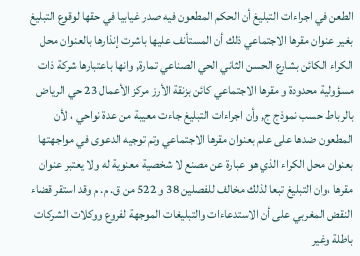الطعن في اجراءات التبليغ أن الحكم المطعون فيه صدر غيابيا في حقها لوقوع التبليغ بغیر عنوان مقرها الاجتماعي ذلك أن المستأنف عليها باشرت إنذارها بالعنوان محل الكراء الكائن بشارع الحسن الثاني الحي الصناعي تمارة, وانها باعتبارها شركة ذات مسؤولية محدودة و مقرها الاجتماعي كائن بزنقة الأرز مرکز الأعمال 23 حي الرياض بالرباط حسب نموذج ج, وأن اجراءات التبليغ جاءت معيبة من عدة نواحي ، لأن المطعون ضدها على علم بعنوان مقرها الاجتماعي وتم توجيه الدعوى في مواجهتها بعنوان محل الكراء الذي هو عبارة عن مصنع لا شخصية معنوية له ولا يعتبر عنوان مقرها ،وان التبليغ تبعا لذلك مخالف للفصلين 38 و 522 من ق. م. م وقد استقر قضاء النقض المغربي على أن الاستدعاءات والتبليغات الموجهة لفروع ووكلات الشركات باطلة وغير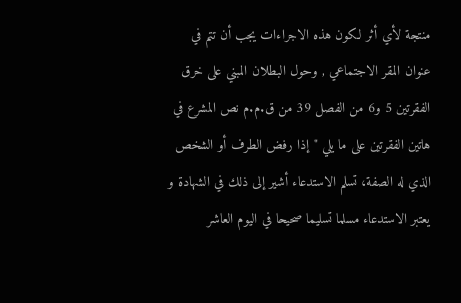منتجة لأي أثر لكون هذه الاجراءات يجب أن تتم في عنوان المقر الاجتماعي , وحول البطلان المبني على خرق الفقرتين 5 و6 من الفصل 39 من ق.م.م نص المشرع في هاتين الفقرتين على ما يلي "إذا رفض الطرف أو الشخص الذي له الصفة، تسلم الاستدعاء أشير إلى ذلك في الشهادة و يعتبر الاستدعاء مسلما تسليما صحيحا في اليوم العاشر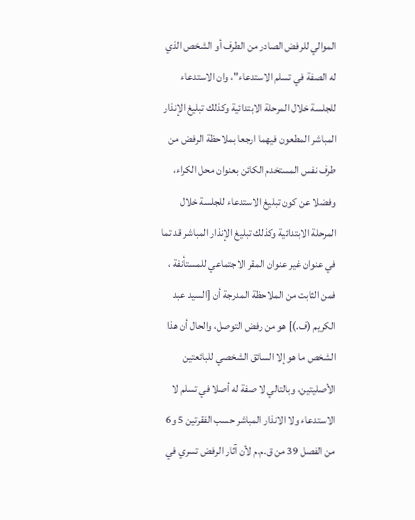الموالي للرفض الصادر من الطرف أو الشخص الذي له الصفة في تسلم الاستدعاء"، وان الاستدعاء للجلسة خلال المرحلة الابتدائية وكذلك تبليغ الإنذار المباشر المطعون فيهما ارجعا بملاحظة الرفض من طرف نفس المستخدم الكائن بعنوان محل الكراء، وفضلا عن كون تبليغ الاستدعاء للجلسة خلال المرحلة الابتدائية وكذلك تبليغ الإنذار المباشر قد تما في عنوان غیر عنوان المقر الاجتماعي للمستأنفة ، فمن الثابت من الملاحظة المدرجة أن [السيد عبد الكريم (ف.)] هو من رفض التوصل، والحال أن هذا الشخص ما هو إلا السائق الشخصي للبائعتين الأصليتين، وبالتالي لا صفة له أصلا في تسلم لا الاستدعاء ولا الانذار المباشر حسب الفقرتين 5 و6 من الفصل 39 من ق.م.م لأن آثار الرفض تسري في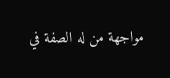مواجهة من له الصفة في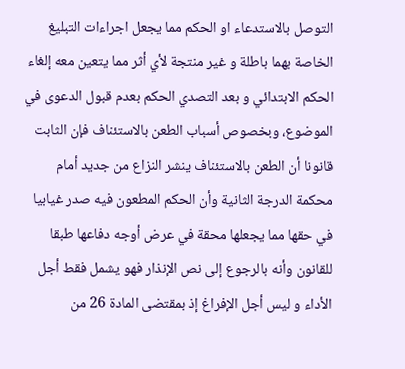التوصل بالاستدعاء او الحكم مما يجعل اجراءات التبليغ الخاصة بهما باطلة و غير منتجة لأي أثر مما يتعين معه إلغاء الحكم الابتدائي و بعد التصدي الحكم بعدم قبول الدعوى في الموضوع، وبخصوص أسباب الطعن بالاستئناف فإن الثابت قانونا أن الطعن بالاستئناف ينشر النزاع من جديد أمام محكمة الدرجة الثانية وأن الحكم المطعون فيه صدر غيابيا في حقها مما يجعلها محقة في عرض أوجه دفاعها طبقا للقانون وأنه بالرجوع إلى نص الإنذار فهو يشمل فقط أجل الأداء و ليس أجل الإفراغ إذ بمقتضی المادة 26 من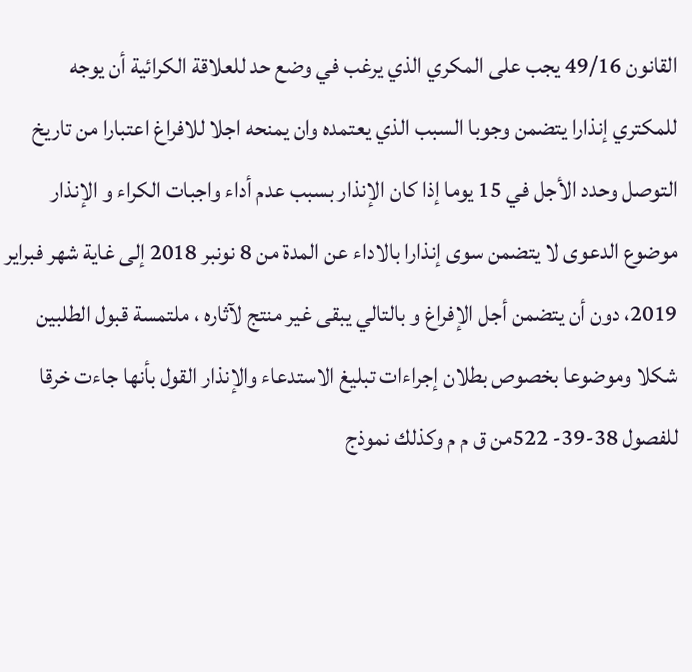القانون 49/16 يجب على المكري الذي يرغب في وضع حد للعلاقة الكرائية أن يوجه للمكتري إنذارا يتضمن وجوبا السبب الذي يعتمده وان يمنحه اجلا للافراغ اعتبارا من تاريخ التوصل وحدد الأجل في 15 يوما إذا كان الإنذار بسبب عدم أداء واجبات الكراء و الإنذار موضوع الدعوى لا يتضمن سوى إنذارا بالاداء عن المدة من 8 نونبر 2018 إلى غاية شهر فبراير 2019، دون أن يتضمن أجل الإفراغ و بالتالي يبقى غير منتج لآثاره ، ملتمسة قبول الطلبين شكلا وموضوعا بخصوص بطلان إجراءات تبليغ الاستدعاء والإنذار القول بأنها جاءت خرقا للفصول 38-39- 522من ق م م وكذلك نموذج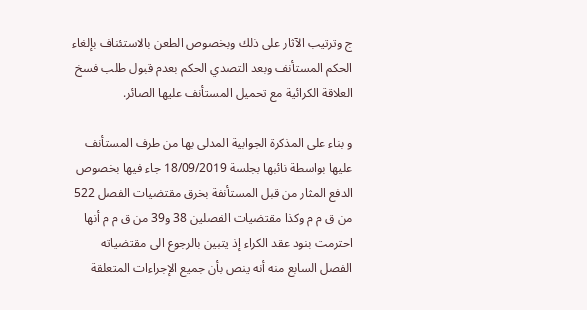ج وترتيب الآثار على ذلك وبخصوص الطعن بالاستئناف بإلغاء الحكم المستأنف وبعد التصدي الحكم بعدم قبول طلب فسخ العلاقة الكرائية مع تحميل المستأنف عليها الصائر.

و بناء على المذكرة الجوابية المدلى بها من طرف المستأنف عليها بواسطة نائبها بجلسة 18/09/2019 جاء فيها بخصوص الدفع المثار من قبل المستأنفة بخرق مقتضیات الفصل 522 من ق م م وكذا مقتضيات الفصلين 38 و39 من ق م م أنها احترمت بنود عقد الكراء إذ يتبين بالرجوع الى مقتضياته الفصل السابع منه أنه ينص بأن جميع الإجراءات المتعلقة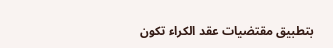بتطبيق مقتضيات عقد الكراء تكون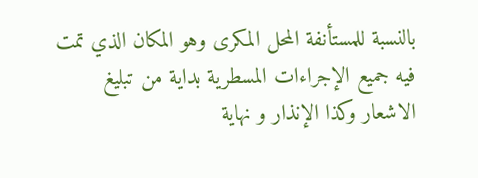بالنسبة للمستأنفة المحل المکری وهو المكان الذي تمت فيه جميع الإجراءات المسطرية بداية من تبليغ الاشعار وكذا الإنذار و نهاية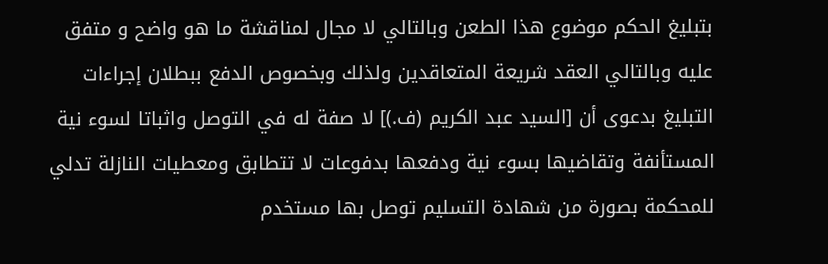بتبليغ الحكم موضوع هذا الطعن وبالتالي لا مجال لمناقشة ما هو واضح و متفق عليه وبالتالي العقد شريعة المتعاقدين ولذلك وبخصوص الدفع ببطلان إجراءات التبليغ بدعوى أن [السيد عبد الكريم (ف.)] لا صفة له في التوصل واثباتا لسوء نية المستأنفة وتقاضيها بسوء نية ودفعها بدفوعات لا تتطابق ومعطيات النازلة تدلي للمحكمة بصورة من شهادة التسليم توصل بها مستخدم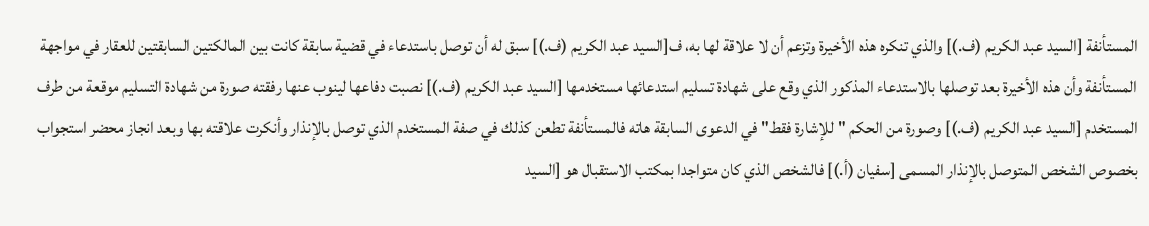المستأنفة [السيد عبد الكريم (ف.)] والذي تنكره هذه الأخيرة وتزعم أن لا علاقة لها به، ف[السيد عبد الكريم (ف.)] سبق له أن توصل باستدعاء في قضية سابقة كانت بين المالكتين السابقتين للعقار في مواجهة المستأنفة وأن هذه الأخيرة بعد توصلها بالاستدعاء المذكور الذي وقع على شهادة تسليم استدعائها مستخدمها [السيد عبد الكريم (ف.)] نصبت دفاعها لينوب عنها رفقته صورة من شهادة التسليم موقعة من طرف المستخدم [السيد عبد الكريم (ف.)] وصورة من الحكم "للإشارة فقط" في الدعوى السابقة هاته فالمستأنفة تطعن كذلك في صفة المستخدم الذي توصل بالإنذار وأنكرت علاقته بها وبعد انجاز محضر استجواب بخصوص الشخص المتوصل بالإنذار المسمى [سفيان (أ.)] فالشخص الذي كان متواجدا بمكتب الاستقبال هو [السيد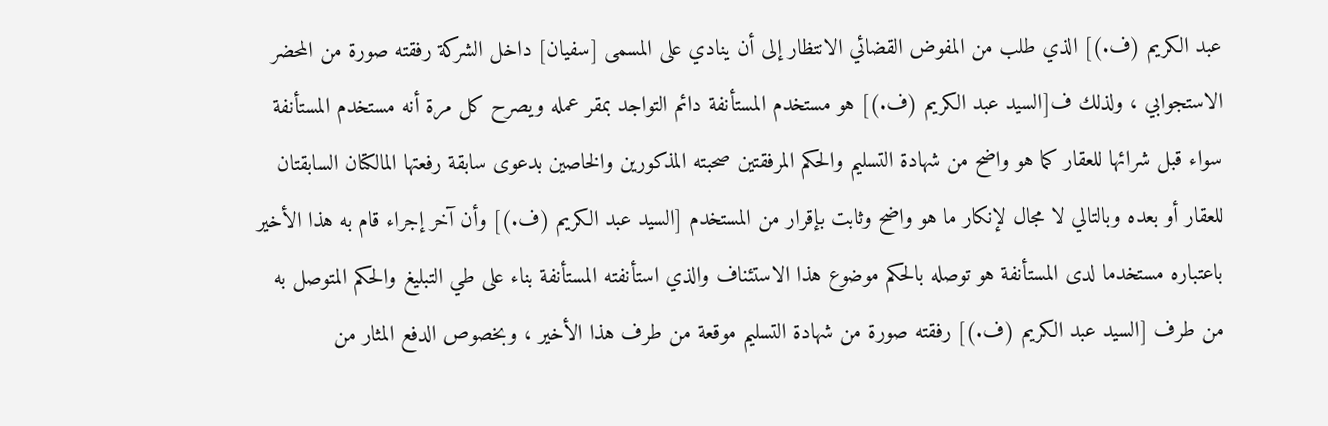عبد الكريم (ف.)] الذي طلب من المفوض القضائي الانتظار إلى أن ينادي على المسمى [سفیان] داخل الشركة رفقته صورة من المحضر الاستجوابي ، ولذلك ف[السيد عبد الكريم (ف.)] هو مستخدم المستأنفة دائم التواجد بمقر عمله ويصرح كل مرة أنه مستخدم المستأنفة سواء قبل شرائها للعقار كما هو واضح من شهادة التسليم والحكم المرفقتين صحبته المذكورين والخاصين بدعوی سابقة رفعتها المالكتان السابقتان للعقار أو بعده وبالتالي لا مجال لإنكار ما هو واضح وثابت بإقرار من المستخدم [السيد عبد الكريم (ف.)] وأن آخر إجراء قام به هذا الأخير باعتباره مستخدما لدى المستأنفة هو توصله بالحكم موضوع هذا الاستئناف والذي استأنفته المستأنفة بناء على طي التبليغ والحكم المتوصل به من طرف [السيد عبد الكريم (ف.)] رفقته صورة من شهادة التسليم موقعة من طرف هذا الأخير ، وبخصوص الدفع المثار من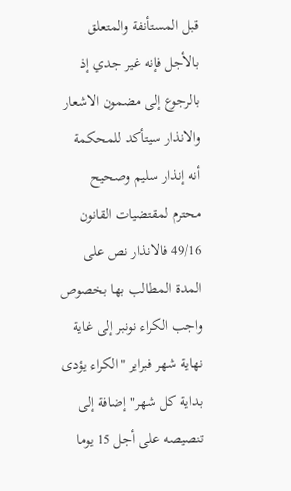قبل المستأنفة والمتعلق بالأجل فإنه غير جدي إذ بالرجوع إلى مضمون الاشعار والانذار سيتأكد للمحكمة أنه إنذار سليم وصحيح محترم لمقتضيات القانون 49/16 فالانذار نص على المدة المطالب بها بخصوص واجب الكراء نونبر إلى غاية نهاية شهر فبراير "الكراء يؤدی بداية كل شهر" إضافة إلى تنصيصه على أجل 15 يوما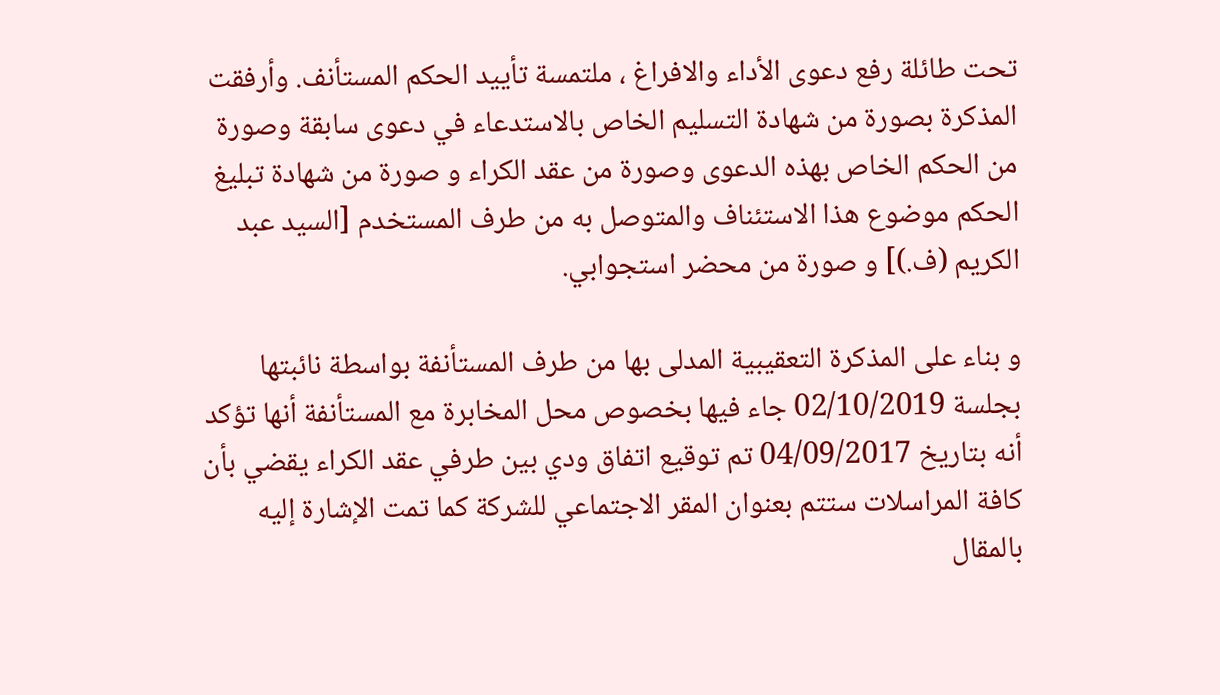تحت طائلة رفع دعوى الأداء والافراغ ، ملتمسة تأييد الحكم المستأنف. وأرفقت المذكرة بصورة من شهادة التسليم الخاص بالاستدعاء في دعوى سابقة وصورة من الحكم الخاص بهذه الدعوى وصورة من عقد الكراء و صورة من شهادة تبليغ الحكم موضوع هذا الاستئناف والمتوصل به من طرف المستخدم [السيد عبد الكريم (ف.)] و صورة من محضر استجوابي.

و بناء على المذكرة التعقيبية المدلى بها من طرف المستأنفة بواسطة نائبتها بجلسة 02/10/2019 جاء فيها بخصوص محل المخابرة مع المستأنفة أنها تؤكد أنه بتاريخ 04/09/2017 تم توقيع اتفاق ودي بين طرفي عقد الكراء يقضي بأن كافة المراسلات ستتم بعنوان المقر الاجتماعي للشركة كما تمت الإشارة إليه بالمقال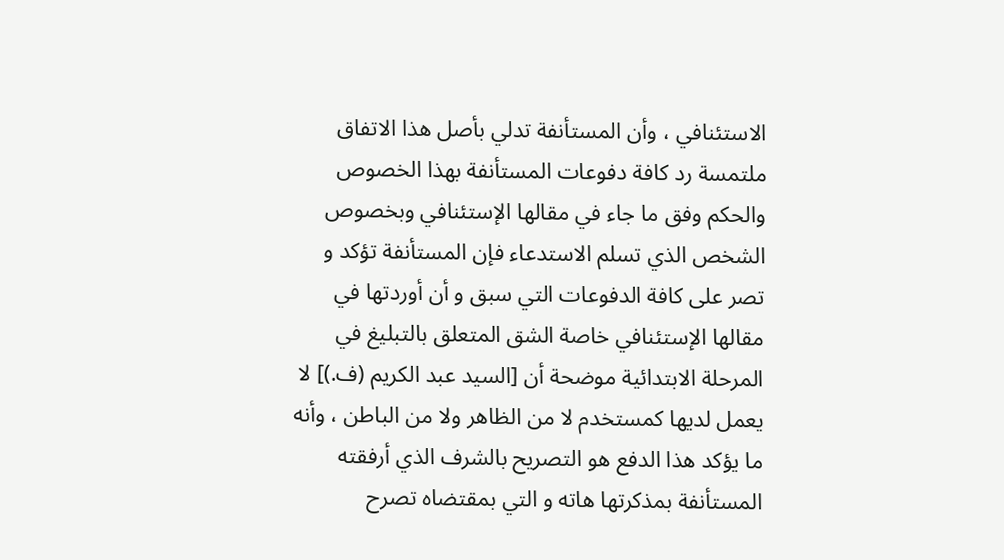الاستئنافي ، وأن المستأنفة تدلي بأصل هذا الاتفاق ملتمسة رد كافة دفوعات المستأنفة بهذا الخصوص والحكم وفق ما جاء في مقالها الإستئنافي وبخصوص الشخص الذي تسلم الاستدعاء فإن المستأنفة تؤكد و تصر على كافة الدفوعات التي سبق و أن أوردتها في مقالها الإستئنافي خاصة الشق المتعلق بالتبليغ في المرحلة الابتدائية موضحة أن [السيد عبد الكريم (ف.)] لا يعمل لديها كمستخدم لا من الظاهر ولا من الباطن ، وأنه ما يؤكد هذا الدفع هو التصريح بالشرف الذي أرفقته المستأنفة بمذكرتها هاته و التي بمقتضاه تصرح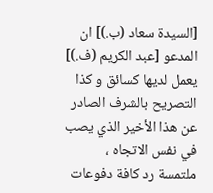[السيدة سعاد (ب.)] ان المدعو [عبد الكريم (ف.)] يعمل لديها كسائق و كذا التصريح بالشرف الصادر عن هذا الأخير الذي يصب في نفس الاتجاه ، ملتمسة رد کافة دفوعات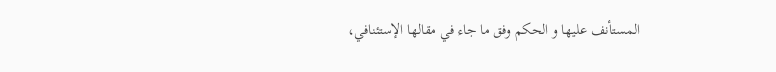المستأنف عليها و الحكم وفق ما جاء في مقالها الإستئنافي،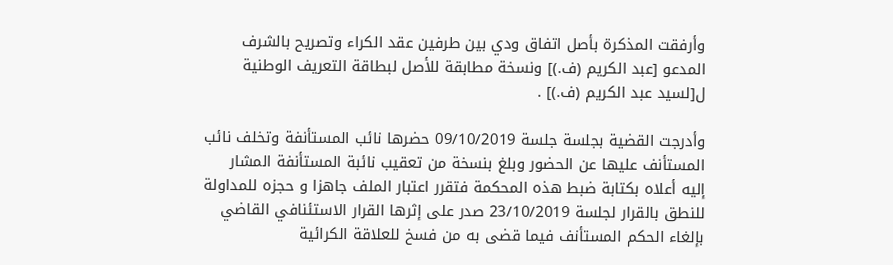وأرفقت المذكرة بأصل اتفاق ودي بين طرفين عقد الكراء وتصريح بالشرف المدعو [عبد الكريم (ف.)] ونسخة مطابقة للأصل لبطاقة التعريف الوطنية ل[لسيد عبد الكريم (ف.)] .

وأدرجت القضية بجلسة جلسة 09/10/2019 حضرها نائب المستأنفة وتخلف نائب المستأنف عليها عن الحضور وبلغ بنسخة من تعقيب نائبة المستأنفة المشار إليه أعلاه بكتابة ضبط هذه المحكمة فتقرر اعتبار الملف جاهزا و حجزه للمداولة للنطق بالقرار لجلسة 23/10/2019 صدر على إثرها القرار الاستئنافي القاضي بإلغاء الحكم المستأنف فيما قضى به من فسخ للعلاقة الكرائية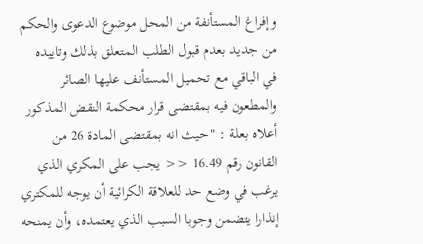وإفراغ المستأنفة من المحل موضوع الدعوى والحكم من جديد بعدم قبول الطلب المتعلق بذلك وتاييده في الباقي مع تحميل المستأنف عليها الصائر والمطعون فيه بمقتضى قرار محكمة النقض المذكور أعلاه بعلة : "حيث انه بمقتضى المادة 26 من القانون رقم 16.49 << يجب على المكري الذي يرغب في وضع حد للعلاقة الكرائية أن يوجه للمكتري إنذارا يتضمن وجوبا السبب الذي يعتمده، وأن يمنحه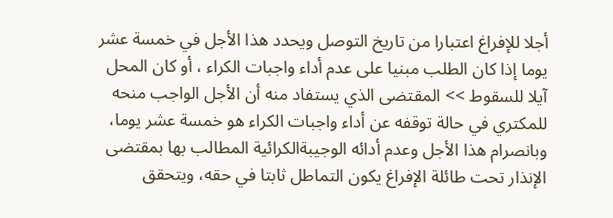أجلا للإفراغ اعتبارا من تاريخ التوصل ويحدد هذا الأجل في خمسة عشر يوما إذا كان الطلب مبنيا على عدم أداء واجبات الكراء ، أو كان المحل آيلا للسقوط >> المقتضى الذي يستفاد منه أن الأجل الواجب منحه للمكتري في حالة توقفه عن أداء واجبات الكراء هو خمسة عشر يوما، وبانصرام هذا الأجل وعدم أدائه الوجيبةالكرائية المطالب بها بمقتضى الإنذار تحت طائلة الإفراغ يكون التماطل ثابتا في حقه، ويتحقق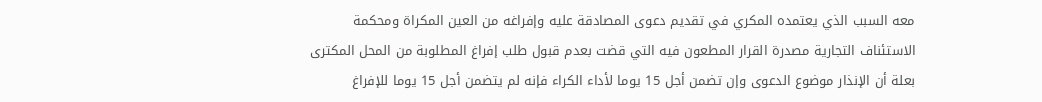معه السبب الذي يعتمده المكري في تقديم دعوى المصادقة عليه وإفراغه من العين المكراة ومحكمة الاستئناف التجارية مصدرة القرار المطعون فيه التي قضت بعدم قبول طلب إفراغ المطلوبة من المحل المكترى بعلة أن الإنذار موضوع الدعوى وإن تضمن أجل 15 يوما لأداء الكراء فإنه لم يتضمن أجل 15 يوما للإفراغ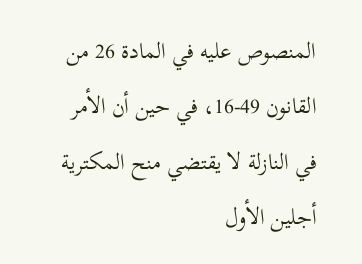المنصوص عليه في المادة 26 من القانون 49-16، في حين أن الأمر في النازلة لا يقتضي منح المكترية أجلين الأول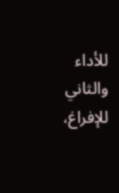للأداء والثاني للإفراغ،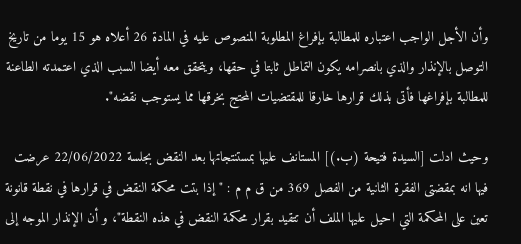وأن الأجل الواجب اعتباره للمطالبة بإفراغ المطلوبة المنصوص عليه في المادة 26 أعلاه هو 15 يوما من تاريخ التوصل بالإنذار والذي بانصرامه يكون التماطل ثابتا في حقها، ويتحقق معه أيضا السبب الذي اعتمدته الطاعنة للمطالبة بإفراغها فأتى بذلك قرارها خارقا للمقتضيات المحتج بخرقها مما يستوجب نقضه".

وحيث ادلت [السيدة فتيحة (ب.)] المستانف عليها بمستنتجاتها بعد النقض بجلسة 22/06/2022 عرضت فيها انه بمقضتى الفقرة الثانية من الفصل 369 من ق م م : " إذا بتت محكمة النقض في قرارها في نقطة قانونة تعين على المحكمة التي احيل عليها الملف أن تتقيد بقرار محكمة النقض في هذه النقطة"، و أن الإنذار الموجه إلى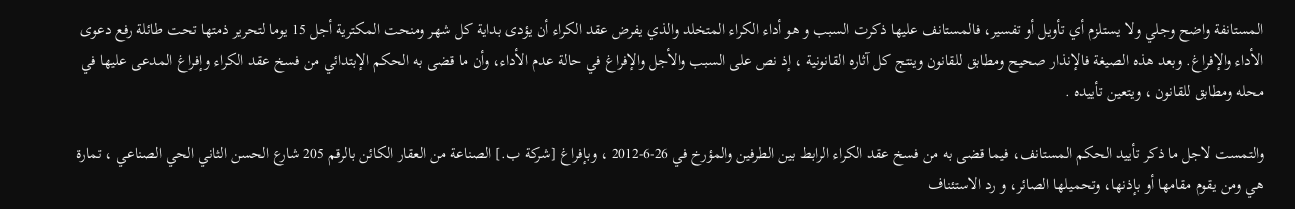المستانفة واضح وجلي ولا يستلزم أي تأويل أو تفسير، فالمستانف عليها ذكرت السبب و هو أداء الكراء المتخلد والذي يفرض عقد الكراء أن يؤدى بداية كل شهر ومنحت المكترية أجل 15 يوما لتحرير ذمتها تحت طائلة رفع دعوى الأداء والإفراغ. وبعد هذه الصيغة فالإنذار صحيح ومطابق للقانون وينتج كل آثاره القانونية ، إذ نص على السبب والأجل والإفراغ في حالة عدم الأداء، وأن ما قضى به الحكم الإبتدائي من فسخ عقد الكراء وإفراغ المدعى عليها في محله ومطابق للقانون ، ويتعين تأييده .

والتمست لاجل ما ذكر تأييد الحكم المستانف، فيما قضى به من فسخ عقد الكراء الرابط بين الطرفين والمؤرخ في 26-6-2012 ، وبإفراغ [شركة ب.] الصناعة من العقار الكائن بالرقم 205 شارع الحسن الثاني الحي الصناعي ، تمارة هي ومن يقوم مقامها أو بإذنها، وتحميلها الصائر، و رد الاستئناف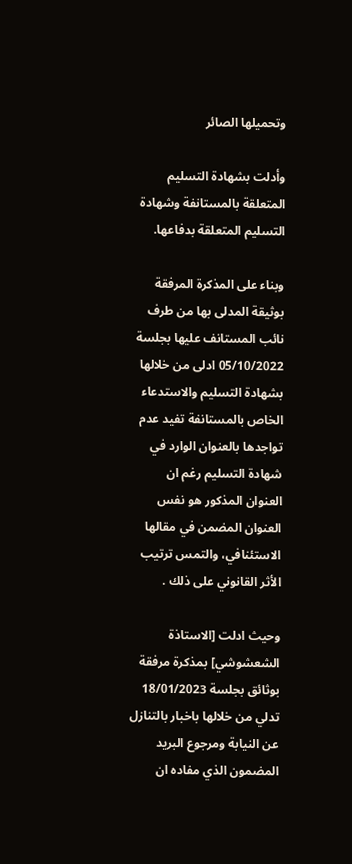وتحميلها الصائر

وأدلت بشهادة التسليم المتعلقة بالمستانفة وشهادة التسليم المتعلقة بدفاعها.

وبناء على المذكرة المرفقة بوثيقة المدلى بها من طرف نائب المستانف عليها بجلسة 05/10/2022 ادلى من خلالها بشهادة التسليم والاستدعاء الخاص بالمستانفة تفيد عدم تواجدها بالعنوان الوارد في شهادة التسليم رغم ان العنوان المذكور هو نفس العنوان المضمن في مقالها الاستئنافي، والتمس ترتيب الأثر القانوني على ذلك .

وحيث ادلت [الاستاذة الشعشوشي] بمذكرة مرفقة بوثائق بجلسة 18/01/2023 تدلي من خلالها باخبار بالتنازل عن النيابة ومرجوع البريد المضمون الذي مفاده ان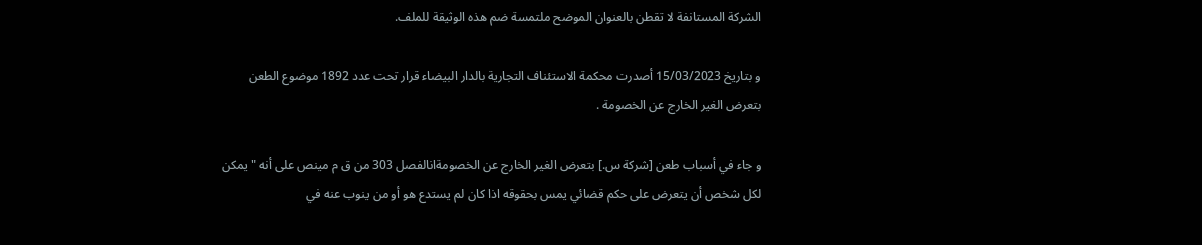الشركة المستانفة لا تقطن بالعنوان الموضح ملتمسة ضم هذه الوثيقة للملف.

و بتاريخ 15/03/2023 أصدرت محكمة الاستئناف التجارية بالدار البيضاء قرار تحت عدد 1892 موضوع الطعن بتعرض الغير الخارج عن الخصومة .

و جاء في أسباب طعن [شركة س.] بتعرض الغير الخارج عن الخصومةانالفصل 303 من ق م مينص على أنه " يمكن لكل شخص أن يتعرض على حكم قضائي يمس بحقوقه اذا كان لم يستدع هو أو من ينوب عنه في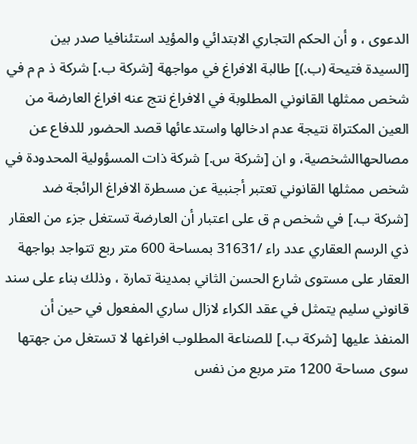الدعوى ، و أن الحكم التجاري الابتدائي والمؤيد استئنافيا صدر بين [السيدة فتيحة (ب.)] طالبة الافراغ في مواجهة [شركة ب.] شركة ذ م م في شخص ممثلها القانوني المطلوبة في الافراغ نتج عنه افراغ العارضة من العين المكتراة نتيجة عدم ادخالها واستدعائها قصد الحضور للدفاع عن مصالحهاالشخصية، و ان [شركة س.] شركة ذات المسؤولية المحدودة في شخص ممثلها القانوني تعتبر أجنبية عن مسطرة الافراغ الرائجة ضد [شركة ب.] في شخص م ق على اعتبار أن العارضة تستغل جزء من العقار ذي الرسم العقاري عدد راء /31631 بمساحة 600 متر ربع تتواجد بواجهة العقار على مستوى شارع الحسن الثاني بمدينة تمارة ، وذلك بناء على سند قانوني سليم يتمثل في عقد الكراء لازال ساري المفعول في حين أن المنفذ عليها [شركة ب.] للصناعة المطلوب افراغها لا تستغل من جهتها سوى مساحة 1200 متر مربع من نفس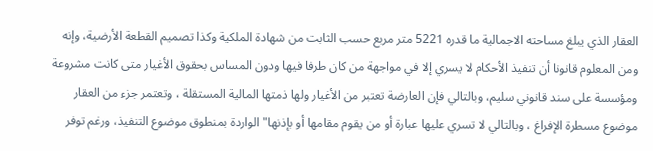العقار الذي يبلغ مساحته الاجمالية ما قدره 5221 متر مربع حسب الثابت من شهادة الملكية وكذا تصميم القطعة الأرضية، وإنه ومن المعلوم قانونا أن تنفيذ الأحكام لا يسري إلا في مواجهة من كان طرفا فيها ودون المساس بحقوق الأغيار متى كانت مشروعة ومؤسسة على سند قانوني سليم، وبالتالي فإن العارضة تعتبر من الأغيار ولها ذمتها المالية المستقلة ، وتعتمر جزء من العقار موضوع مسطرة الإفراغ ، وبالتالي لا تسري عليها عبارة أو من يقوم مقامها أو بإذنها" الواردة بمنطوق موضوع التنفيذ، ورغم توفر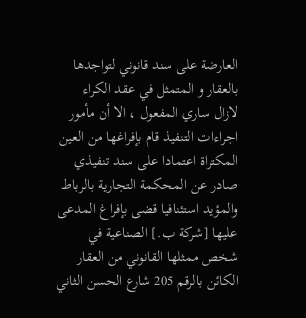العارضة على سند قانوني لتواجدها بالعقار و المتمثل في عقد الكراء لازال ساري المفعول ، الا أن مأمور اجراءات التنفيذ قام بإفراغها من العين المكتراة اعتمادا على سند تنفيذي صادر عن المحكمة التجارية بالرباط والمؤيد استئنافيا قضى بإفراغ المدعى عليها [شركة ب.] الصناعية في شخص ممثلها القانوني من العقار الكائن بالرقم 205 شارع الحسن الثاني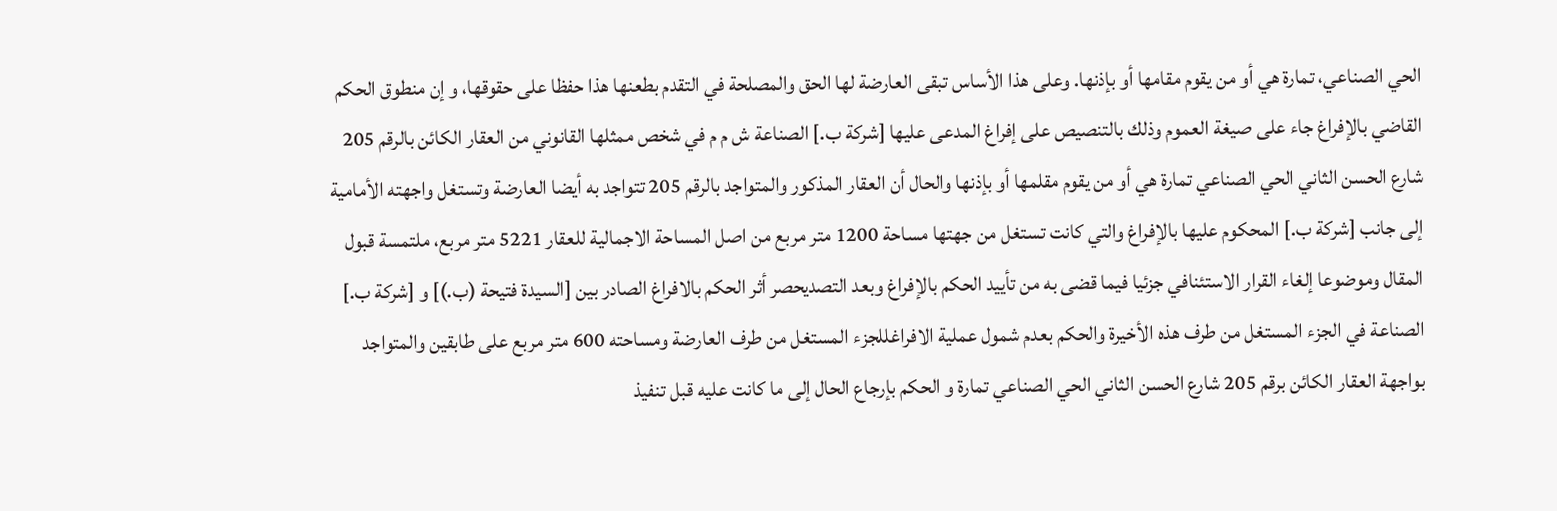الحي الصناعي، تمارة هي أو من يقوم مقامها أو بإذنها. وعلى هذا الأساس تبقى العارضة لها الحق والمصلحة في التقدم بطعنها هذا حفظا على حقوقها، و إن منطوق الحكم القاضي بالإفراغ جاء على صيغة العموم وذلك بالتنصيص على إفراغ المدعى عليها [شركة ب.] الصناعة ش م م في شخص ممثلها القانوني من العقار الكائن بالرقم 205 شارع الحسن الثاني الحي الصناعي تمارة هي أو من يقوم مقلمها أو بإذنها والحال أن العقار المذكور والمتواجد بالرقم 205 تتواجد به أيضا العارضة وتستغل واجهته الأمامية إلى جانب [شركة ب.] المحكوم عليها بالإفراغ والتي كانت تستغل من جهتها مساحة 1200 متر مربع من اصل المساحة الاجمالية للعقار 5221 متر مربع، ملتمسة قبول المقال وموضوعا إلغاء القرار الاستئنافي جزئيا فيما قضى به من تأييد الحكم بالإفراغ وبعد التصديحصر أثر الحكم بالافراغ الصادر بين [السيدة فتيحة (ب.)] و [شركة ب.] الصناعة في الجزء المستغل من طرف هذه الأخيرة والحكم بعدم شمول عملية الافراغللجزء المستغل من طرف العارضة ومساحته 600 متر مربع على طابقين والمتواجد بواجهة العقار الكائن برقم 205 شارع الحسن الثاني الحي الصناعي تمارة و الحكم بإرجاع الحال إلى ما كانت عليه قبل تنفيذ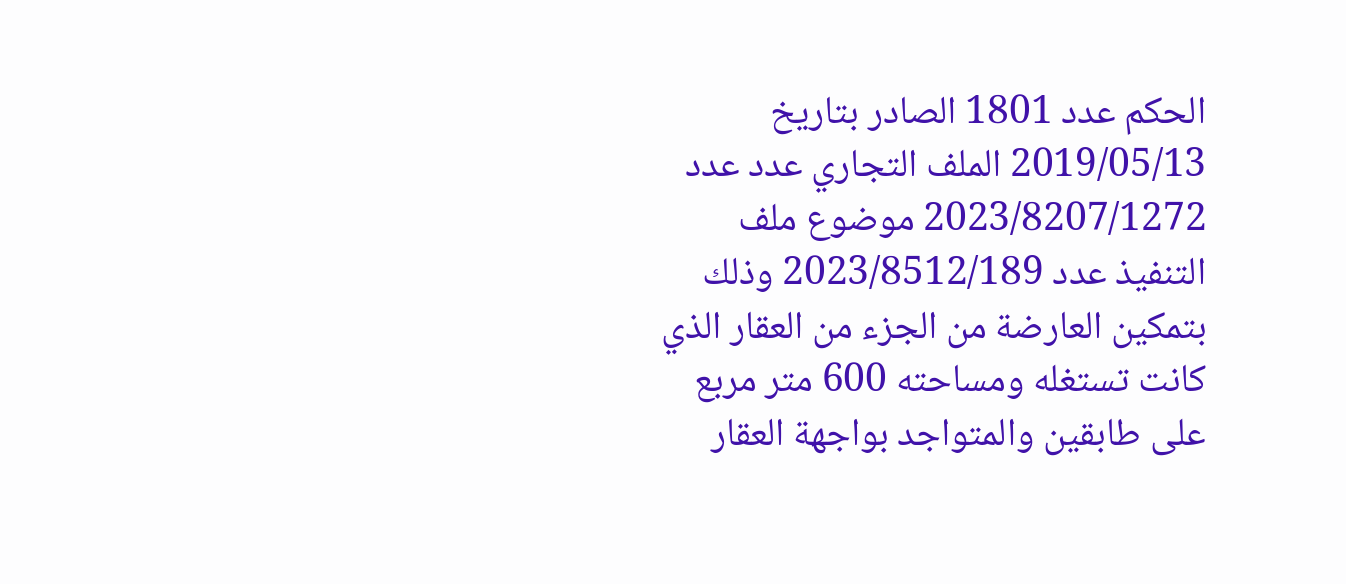الحكم عدد 1801 الصادر بتاريخ 2019/05/13 الملف التجاري عدد عدد 2023/8207/1272 موضوع ملف التنفيذ عدد 2023/8512/189 وذلك بتمكين العارضة من الجزء من العقار الذي كانت تستغله ومساحته 600 متر مربع على طابقين والمتواجد بواجهة العقار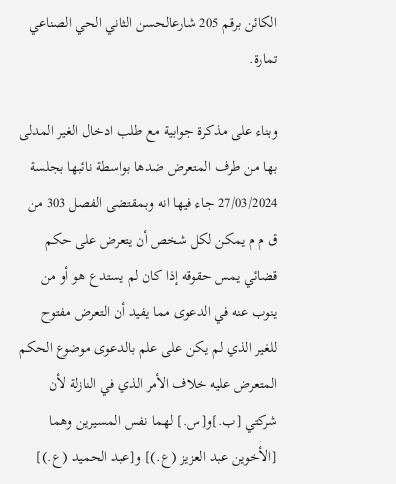الكائن برقم 205 شارعالحسن الثاني الحي الصناعي تمارة.

وبناء على مذكرة جوابية مع طلب ادخال الغير المدلى بها من طرف المتعرض ضدها بواسطة نائبها بجلسة 27/03/2024 جاء فيها انه وبمقتضى الفصل 303 من ق م م يمكن لكل شخص أن يتعرض على حكم قضائي يمس حقوقه إذا كان لم يستدع هو أو من ينوب عنه في الدعوى مما يفيد أن التعرض مفتوح للغير الذي لم يكن على علم بالدعوى موضوع الحكم المتعرض عليه خلاف الأمر الذي في النازلة لأن شركتي [ب.]و[س.] لهما نفس المسيرين وهما [الأخوين عبد العزيز (ع.)] و[عبد الحميد (ع.)]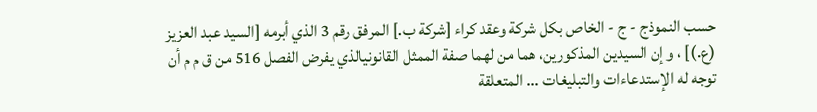حسب النموذج - ج - الخاص بكل شركة وعقد كراء [شركة ب.] المرفق رقم 3 الذي أبرمه [السيد عبد العزيز (ع.)] ، و إن السيدين المذكورين، هما من لهما صفة الممثل القانونيالذي يفرض الفصل 516 من ق م م أن توجه له الإستدعاءات والتبليغات ... المتعلقة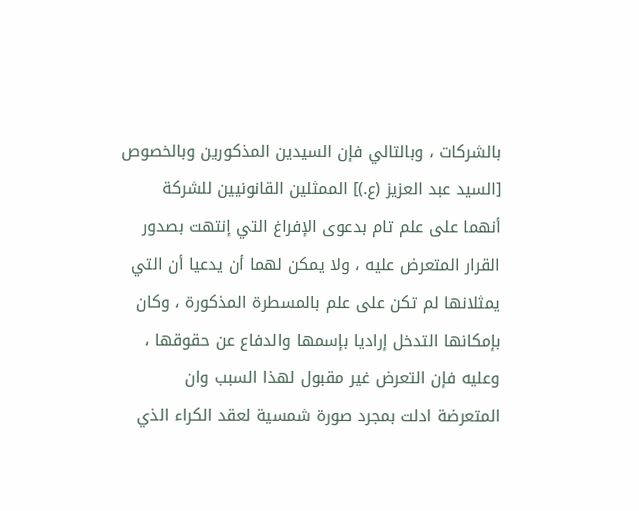بالشركات ، وبالتالي فإن السيدين المذكورين وبالخصوص [السيد عبد العزيز (ع.)] الممثلين القانونيين للشركة أنهما على علم تام بدعوى الإفراغ التي إنتهت بصدور القرار المتعرض عليه ، ولا يمكن لهما أن يدعيا أن التي يمثلانها لم تكن على علم بالمسطرة المذكورة ، وكان بإمكانها التدخل إراديا بإسمها والدفاع عن حقوقها ، وعليه فإن التعرض غير مقبول لهذا السبب وان المتعرضة ادلت بمجرد صورة شمسية لعقد الكراء الذي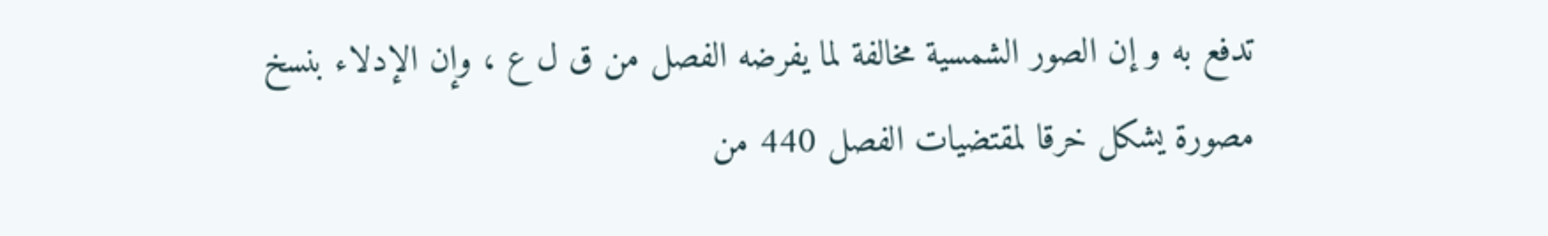تدفع به و إن الصور الشمسية مخالفة لما يفرضه الفصل من ق ل ع ، وإن الإدلاء بنسخ مصورة يشكل خرقا لمقتضيات الفصل 440 من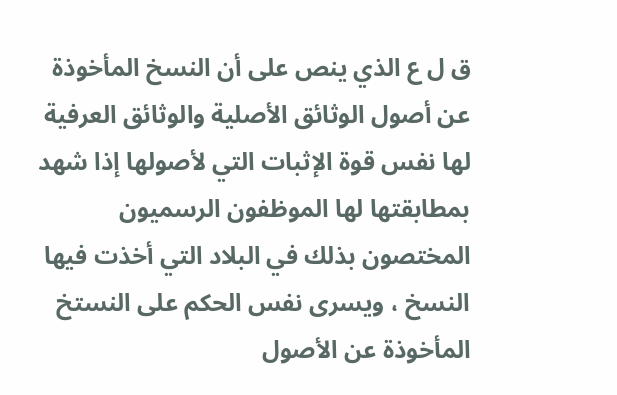ق ل ع الذي ينص على أن النسخ المأخوذة عن أصول الوثائق الأصلية والوثائق العرفية لها نفس قوة الإثبات التي لأصولها إذا شهد بمطابقتها لها الموظفون الرسميون المختصون بذلك في البلاد التي أخذت فيها النسخ ، ويسرى نفس الحكم على النستخ المأخوذة عن الأصول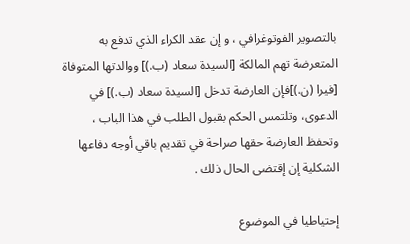بالتصوير الفوتوغرافي ، و إن عقد الكراء الذي تدفع به المتعرضة تهم المالكة [السيدة سعاد (ب.)] ووالدتها المتوفاة [فيرا (ن.)]فإن العارضة تدخل [السيدة سعاد (ب.)] في الدعوى، وتلتمس الحكم بقبول الطلب في هذا الباب ، وتحفظ العارضة حقها صراحة في تقديم باقي أوجه دفاعها الشكلية إن إقتضى الحال ذلك .

إحتياطيا في الموضوع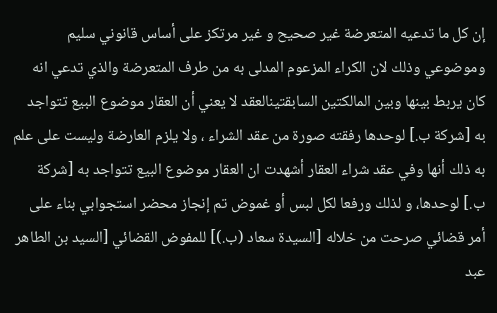إن كل ما تدعيه المتعرضة غير صحيح و غير مرتكز على أساس قانوني سليم وموضوعي وذلك لان الكراء المزعوم المدلى به من طرف المتعرضة والذي تدعي انه كان يربط بينها وبين المالكتين السابقتينالعقد لا يعني أن العقار موضوع البيع تتواجد به [شركة ب.] لوحدها رفقته صورة من عقد الشراء ، ولا يلزم العارضة وليست على علم به ذلك أنها وفي عقد شراء العقار أشهدت ان العقار موضوع البيع تتواجد به [شركة ب.] لوحدها، و لذلك ورفعا لكل لبس أو غموض تم إنجاز محضر استجوابي بناء على أمر قضائي صرحت من خلاله [السيدة سعاد (ب.)] للمفوض القضائي [السيد بن الطاهر عبد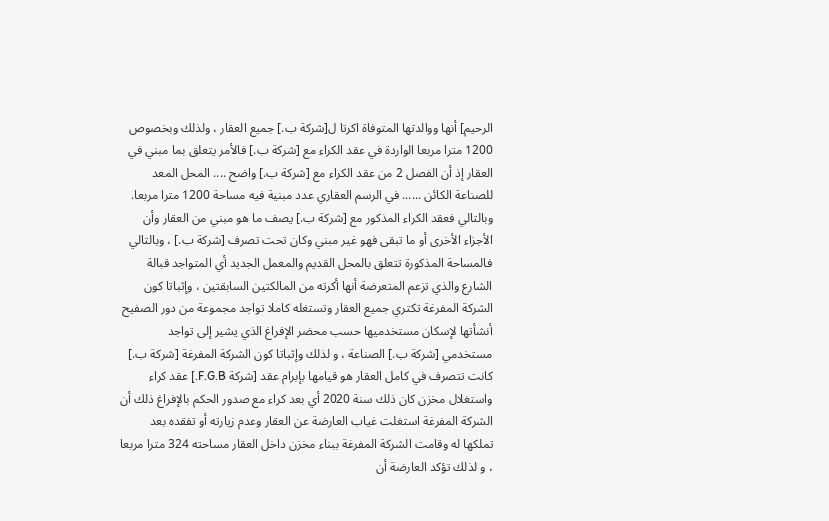الرحيم] أنها ووالدتها المتوفاة اكرتا ل[شركة ب.] جميع العقار ، ولذلك وبخصوص 1200 مترا مربعا الواردة في عقد الكراء مع [شركة ب.] فالأمر يتعلق بما مبني في العقار إذ أن الفصل 2 من عقد الكراء مع [شركة ب.] واضح .... المحل المعد للصناعة الكائن ...... في الرسم العقاري عدد مبنية فيه مساحة 1200 مترا مربعا. وبالتالي فعقد الكراء المذكور مع [شركة ب.] يصف ما هو مبني من العقار وأن الأجزاء الأخرى أو ما تبقى فهو غير مبني وكان تحت تصرف [شركة ب.] ، وبالتالي فالمساحة المذكورة تتعلق بالمحل القديم والمعمل الجديد أي المتواجد قبالة الشارع والذي تزعم المتعرضة أنها أكرته من المالكتين السابقتين ، وإثباتا كون الشركة المفرغة تكتري جميع العقار وتستغله كاملا تواجد مجموعة من دور الصفيح أنشأتها لإسكان مستخدميها حسب محضر الإفراغ الذي يشير إلى تواجد مستخدمي [شركة ب.] الصناعة ، و لذلك وإثباتا كون الشركة المفرغة [شركة ب.] كانت تتصرف في كامل العقار هو قيامها بإبرام عقد [شركة F.G.B.] عقد كراء واستغلال مخزن كان ذلك سنة 2020 أي بعد كراء مع صدور الحكم بالإفراغ ذلك أن الشركة المفرغة استغلت غياب العارضة عن العقار وعدم زيارته أو تفقده بعد تملكها له وقامت الشركة المفرغة ببناء مخزن داخل العقار مساحته 324 مترا مربعا ، و لذلك تؤكد العارضة أن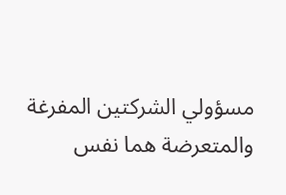مسؤولي الشركتين المفرغة والمتعرضة هما نفس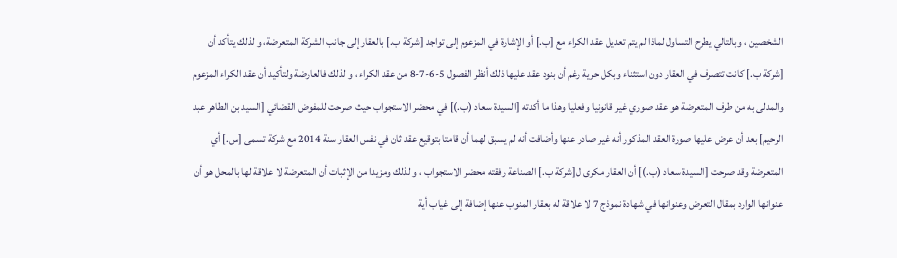الشخصين ، وبالتالي يطرح التساول لماذا لم يتم تعديل عقد الكراء مع [ب.] أو الإشارة في المزعوم إلى تواجد [شركة ب.] بالعقار إلى جانب الشركة المتعرضة، و لذلك يتأكد أن [شركة ب.] كانت تتصرف في العقار دون استثناء وبكل حرية رغم أن بنود عقد عليها ذلك أنظر الفصول 5-6-7-8 من عقد الكراء ، و لذلك فالعارضة ولتأكيد أن عقد الكراء المزعوم والمدلى به من طرف المتعرضة هو عقد صوري غير قانونيا وفعليا وهذا ما أكدته [السيدة سعاد (ب.)] في محضر الاستجواب حيث صرحت للمفوض القضائي [السيد بن الطاهر عبد الرحيم] بعد أن عرض عليها صورة العقد المذكور أنه غير صادر عنها وأضافت أنه لم يسبق لهما أن قامتا بتوقيع عقد ثان في نفس العقار سنة 2014 مع شركة تسمى [س.] أي المتعرضة وقد صرحت [السيدة سعاد (ب.)] أن العقار مكرى ل[شركة ب.] الصناعة رفقته محضر الاستجواب ، و لذلك ومزيدا من الإثبات أن المتعرضة لا علاقة لها بالمحل هو أن عنوانها الوارد بمقال التعرض وعنوانها في شهادة نموذج 7 لا علاقة له بعقار المنوب عنها إضافة إلى غياب أية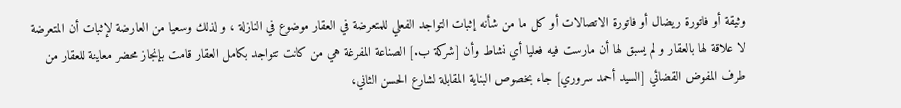وثيقة أو فاتورة ريضال أو فاتورة الاتصالات أو كل ما من شأنه إثبات التواجد الفعلي للمتعرضة في العقار موضوع في النازلة ، و لذلك وسعيا من العارضة لإثبات أن المتعرضة لا علاقة لها بالعقار و لم يسبق لها أن مارست فيه فعليا أي نشاط وأن [شركة ب.] الصناعة المفرغة هي من كانت تتواجد بكامل العقار قامت بإنجاز محضر معاينة للعقار من طرف المفوض القضائي [السيد أحمد سروري] جاء بخصوص البناية المقابلة لشارع الحسن الثاني،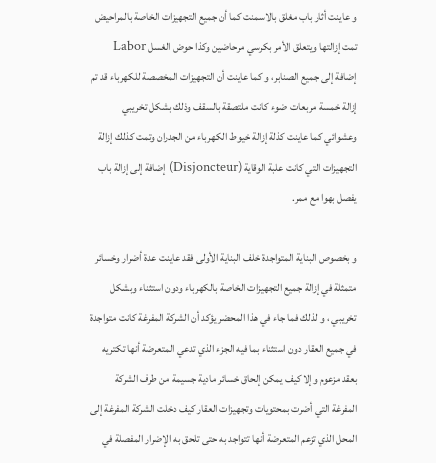و عاينت أثار باب مغلق بالاسمنت كما أن جميع التجهيزات الخاصة بالمراحيض تمت إزالتها ويتعلق الأمر بكرسي مرحاضين وكذا حوض الغسل Labor إضافة إلى جميع الصنابر، و كما عاينت أن التجهيزات المخصصة للكهرباء قد تم إزالة خمسة مربعات ضوء كانت ملتصقة بالسقف وذلك بشكل تخريبي وعشوائي كما عاينت كذلة إزالة خيوط الكهرباء من الجدران وتمت كذلك إزالة التجهيزات التي كانت علبة الوقاية (Disjoncteur) إضافة إلى إزالة باب يفصل بهوا مع ممر.

و بخصوص البناية المتواجدة خلف البناية الأولى فقد عاينت عدة أضرار وخسائر متمثلة في إزالة جميع التجهيزات الخاصة بالكهرباء ودون استثناء وبشكل تخريبي ، و لذلك فما جاء في هذا المحضر يؤكد أن الشركة المفرغة كانت متواجدة في جميع العقار دون استثناء بما فيه الجزء الذي تدعي المتعرضة أنها تكتريه بعقد مزعوم وإلا كيف يمكن إلحاق خسائر مادية جسيمة من طرف الشركة المفرغة التي أضرت بمحتويات وتجهيزات العقار كيف دخلت الشركة المفرغة إلى المحل الذي تزعم المتعرضة أنها تتواجد به حتى تلحق به الإضرار المفصلة في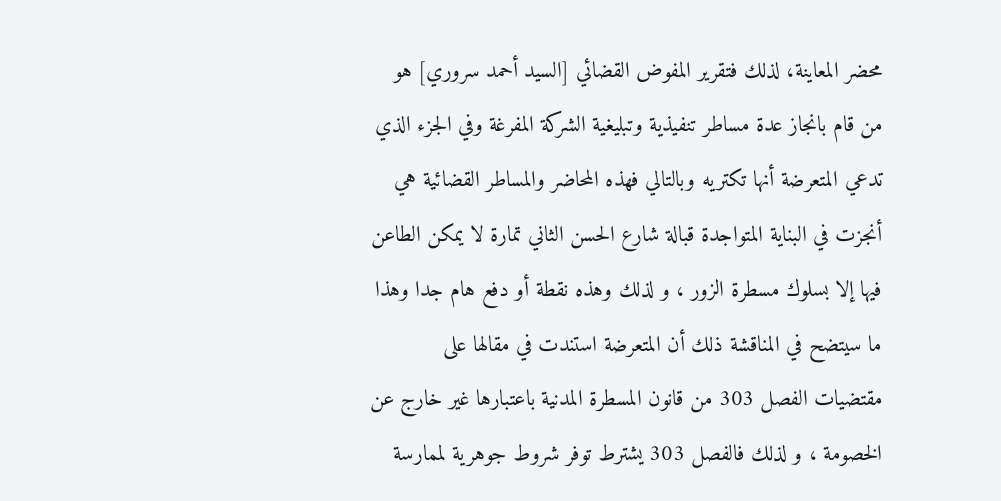محضر المعاينة، لذلك فتقرير المفوض القضائي [السيد أحمد سروري] هو من قام بانجاز عدة مساطر تنفيذية وتبليغية الشركة المفرغة وفي الجزء الذي تدعي المتعرضة أنها تكتريه وبالتالي فهذه المحاضر والمساطر القضائية هي أنجزت في البناية المتواجدة قبالة شارع الحسن الثاني تمارة لا يمكن الطاعن فيها إلا بسلوك مسطرة الزور ، و لذلك وهذه نقطة أو دفع هام جدا وهذا ما سيتضح في المناقشة ذلك أن المتعرضة استندت في مقالها على مقتضيات الفصل 303 من قانون المسطرة المدنية باعتبارها غير خارج عن الخصومة ، و لذلك فالفصل 303 يشترط توفر شروط جوهرية لممارسة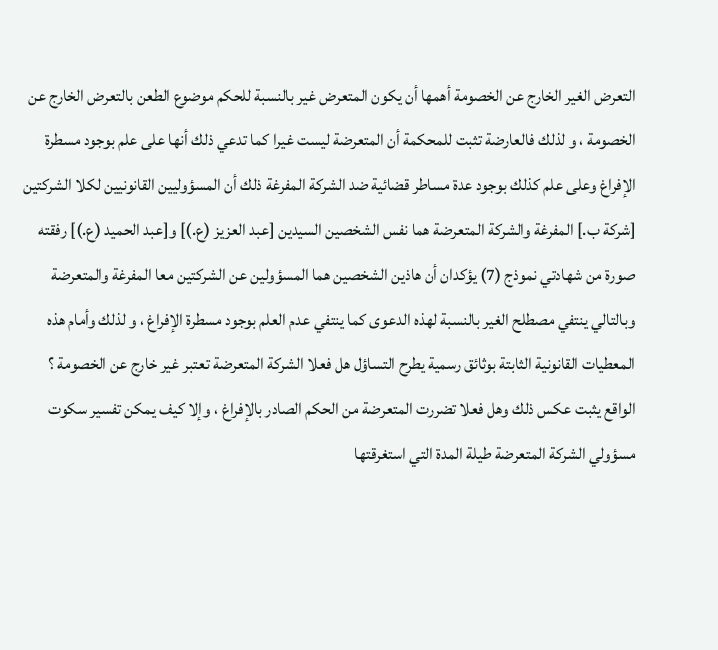التعرض الغير الخارج عن الخصومة أهمها أن يكون المتعرض غير بالنسبة للحكم موضوع الطعن بالتعرض الخارج عن الخصومة ، و لذلك فالعارضة تثبت للمحكمة أن المتعرضة ليست غيرا كما تدعي ذلك أنها على علم بوجود مسطرة الإفراغ وعلى علم كذلك بوجود عدة مساطر قضائية ضد الشركة المفرغة ذلك أن المسؤوليين القانونيين لكلا الشركتين [شركة ب.] المفرغة والشركة المتعرضة هما نفس الشخصين السيدين [عبد العزيز (ع.)] و[عبد الحميد (ع.)] رفقته صورة من شهادتي نموذج (7) يؤكدان أن هاذين الشخصين هما المسؤولين عن الشركتين معا المفرغة والمتعرضة وبالتالي ينتفي مصطلح الغير بالنسبة لهذه الدعوى كما ينتفي عدم العلم بوجود مسطرة الإفراغ ، و لذلك وأمام هذه المعطيات القانونية الثابتة بوثائق رسمية يطرح التساؤل هل فعلا الشركة المتعرضة تعتبر غير خارج عن الخصومة ؟ الواقع يثبت عكس ذلك وهل فعلا تضررت المتعرضة من الحكم الصادر بالإفراغ ، وإلا كيف يمكن تفسير سكوت مسؤولي الشركة المتعرضة طيلة المدة التي استغرقتها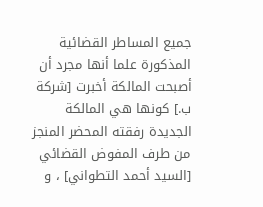جميع المساطر القضائية المذكورة علما أنها مجرد أن أصبحت المالكة أخبرت [شركة ب.] كونها هي المالكة الجديدة رفقته المحضر المنجز من طرف المفوض القضائي [السيد أحمد التطواني] ، و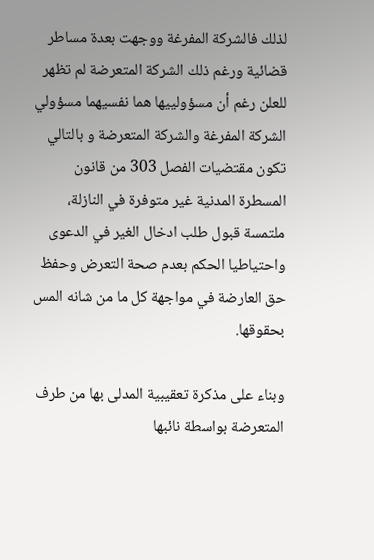لذلك فالشركة المفرغة ووجهت بعدة مساطر قضائية ورغم ذلك الشركة المتعرضة لم تظهر للعلن رغم أن مسؤولييها هما نفسيهما مسؤولي الشركة المفرغة والشركة المتعرضة و بالتالي تكون مقتضيات الفصل 303 من قانون المسطرة المدنية غير متوفرة في النازلة، ملتمسة قبول طلب ادخال الغير في الدعوى واحتياطيا الحكم بعدم صحة التعرض وحفظ حق العارضة في مواجهة كل ما من شانه المس بحقوقها.

وبناء على مذكرة تعقيبية المدلى بها من طرف المتعرضة بواسطة نائبها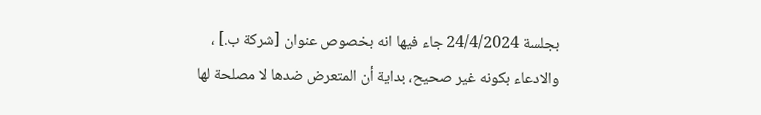بجلسة 24/4/2024 جاء فيها انه بخصوص عنوان [شركة ب.] ، والادعاء بكونه غير صحيح، بداية أن المتعرض ضدها لا مصلحة لها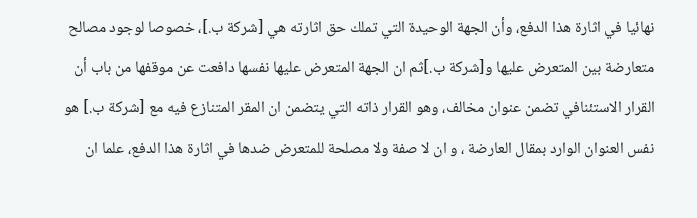نهائيا في اثارة هذا الدفع، وأن الجهة الوحيدة التي تملك حق اثارته هي [شركة ب.]، خصوصا لوجود مصالح متعارضة بين المتعرض عليها و[شركة ب.]ثم ان الجهة المتعرض عليها نفسها دافعت عن موقفها من باب أن القرار الاستئنافي تضمن عنوان مخالف، وهو القرار ذاته التي يتضمن ان المقر المتنازع فيه مع [شركة ب.] هو نفس العنوان الوارد بمقال العارضة ، و ان لا صفة ولا مصلحة للمتعرض ضدها في اثارة هذا الدفع، علما ان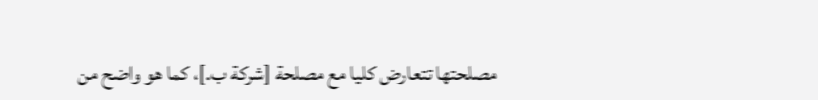مصلحتها تتعارض كليا مع مصلحة [شركة ب.]، كما هو واضح من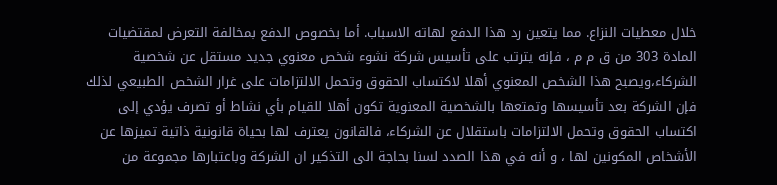خلال معطيات النزاع. مما يتعين رد هذا الدفع لهاته الاسباب. أما بخصوص الدفع بمخالفة التعرض لمقتضيات المادة 303 من ق م م ، فإنه يترتب على تأسيس شركة نشوء شخص معنوي جديد مستقل عن شخصية الشركاء،ويصبح هذا الشخص المعنوي أهلا لاكتساب الحقوق وتحمل الالتزامات على غرار الشخص الطبيعي لذلك فإن الشركة بعد تأسيسها وتمتعها بالشخصية المعنوية تكون أهلا للقيام بأي نشاط أو تصرف يؤدي إلى اكتساب الحقوق وتحمل الالتزامات باستقلال عن الشركاء، فالقانون يعترف لها بحياة قانونية ذاتية تميزها عن الأشخاص المكونين لها ، و أنه في هذا الصدد لسنا بحاجة الى التذكير ان الشركة وباعتبارها مجموعة من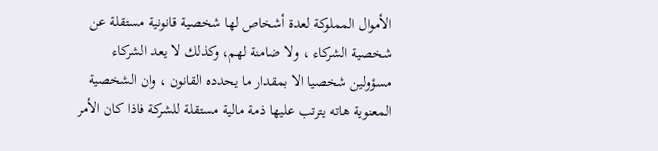الأموال المملوكة لعدة أشخاص لها شخصية قانونية مستقلة عن شخصية الشركاء ، ولا ضامنة لهم، وكذلك لا يعد الشركاء مسؤولين شخصيا الا بمقدار ما يحدده القانون ، وان الشخصية المعنوية هاته يترتب عليها ذمة مالية مستقلة للشركة فاذا كان الأمر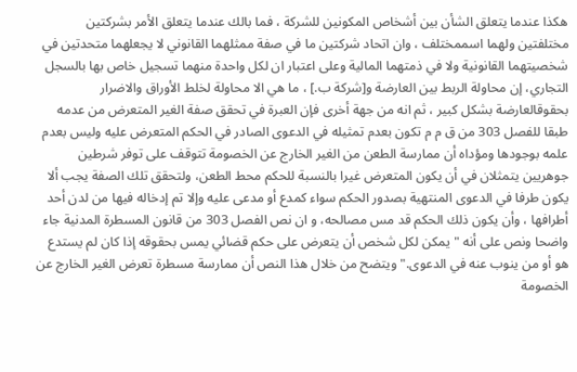هكذا عندما يتعلق الشأن بين أشخاص المكونين للشركة ، فما بالك عندما يتعلق الأمر بشركتين مختلفتين ولهما اسممختلف ، وان اتحاد شركتين ما في صفة ممثلهما القانوني لا يجعلهما متحدتين في شخصيتهما القانونية ولا في ذمتهما المالية وعلى اعتبار ان لكل واحدة منهما تسجيل خاص بها بالسجل التجاري، إن محاولة الربط بين العارضة و[شركة ب.] ، ما هي الا محاولة لخلط الأوراق والاضرار بحقوقالعارضة بشكل كبير ، ثم انه من جهة أخرى فإن العبرة في تحقق صفة الغير المتعرض من عدمه طبقا للفصل 303 من ق م م تكون بعدم تمثيله في الدعوى الصادر في الحكم المتعرض عليه وليس بعدم علمه بوجودها ومؤداه أن ممارسة الطعن من الغير الخارج عن الخصومة تتوقف على توفر شرطين جوهريين يتمثلان في أن يكون المتعرض غيرا بالنسبة للحكم محط الطعن، ولتحقق تلك الصفة يجب ألا يكون طرفا في الدعوى المنتهية بصدور الحكم سواء كمدع أو مدعى عليه وإلا تم إدخاله فيها من لدن أحد أطرافها ، وأن يكون ذلك الحكم قد مس مصالحه، و ان نص الفصل 303 من قانون المسطرة المدنية جاء واضحا ونص على أنه " يمكن لكل شخص أن يتعرض على حكم قضائي يمس بحقوقه إذا كان لم يستدع هو أو من ينوب عنه في الدعوى." ويتضح من خلال هذا النص أن ممارسة مسطرة تعرض الغير الخارج عن الخصومة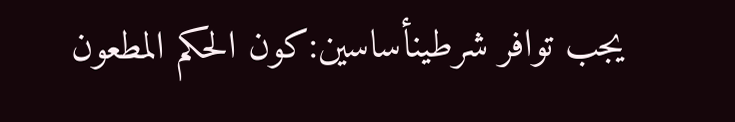يجب توافر شرطينأساسين:كون الحكم المطعون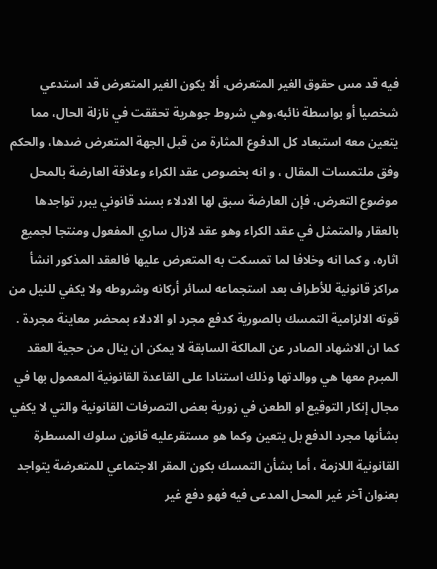فيه قد مس حقوق الغير المتعرض، ألا يكون الغير المتعرض قد استدعي شخصيا أو بواسطة نائبه،وهي شروط جوهرية تحققت في نازلة الحال، مما يتعين معه استبعاد كل الدفوع المثارة من قبل الجهة المتعرض ضدها، والحكم وفق ملتمسات المقال ، و انه بخصوص عقد الكراء وعلاقة العارضة بالمحل موضوع التعرض، فإن العارضة سبق لها الادلاء بسند قانوني يبرر تواجدها بالعقار والمتمثل في عقد الكراء وهو عقد لازال ساري المفعول ومنتجا لجميع اثاره، و كما انه وخلافا لما تمسكت به المتعرض عليها فالعقد المذكور انشأ مراكز قانونية للأطراف بعد استجماعه لسائر أركانه وشروطه ولا يكفي للنيل من قوته الالزامية التمسك بالصورية كدفع مجرد او الادلاء بمحضر معاينة مجردة . كما ان الاشهاد الصادر عن المالكة السابقة لا يمكن ان ينال من حجية العقد المبرم معها هي ووالدتها وذلك استنادا على القاعدة القانونية المعمول بها في مجال إنكار التوقيع او الطعن في زورية بعض التصرفات القانونية والتي لا يكفي بشأنها مجرد الدفع بل يتعين وكما هو مستقرعليه قانون سلوك المسطرة القانونية اللازمة ، أما بشأن التمسك بكون المقر الاجتماعي للمتعرضة يتواجد بعنوان آخر غير المحل المدعى فيه فهو دفع غير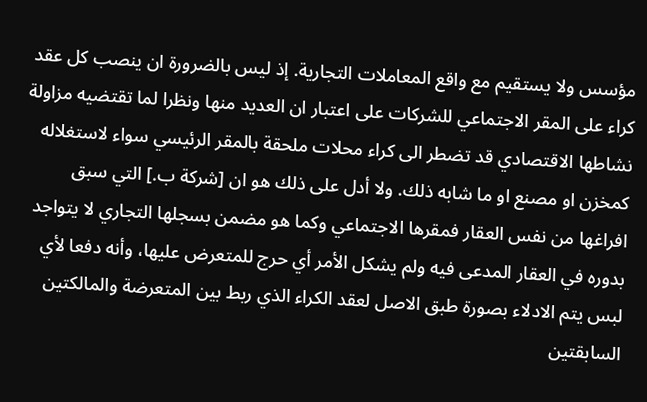مؤسس ولا يستقيم مع واقع المعاملات التجارية. إذ ليس بالضرورة ان ينصب كل عقد كراء على المقر الاجتماعي للشركات على اعتبار ان العديد منها ونظرا لما تقتضيه مزاولة نشاطها الاقتصادي قد تضطر الى كراء محلات ملحقة بالمقر الرئيسي سواء لاستغلاله كمخزن او مصنع او ما شابه ذلك. ولا أدل على ذلك هو ان [شركة ب.] التي سبق افراغها من نفس العقار فمقرها الاجتماعي وكما هو مضمن بسجلها التجاري لا يتواجد بدوره في العقار المدعى فيه ولم يشكل الأمر أي حرج للمتعرض عليها، وأنه دفعا لأي لبس يتم الادلاء بصورة طبق الاصل لعقد الكراء الذي ربط بين المتعرضة والمالكتين السابقتين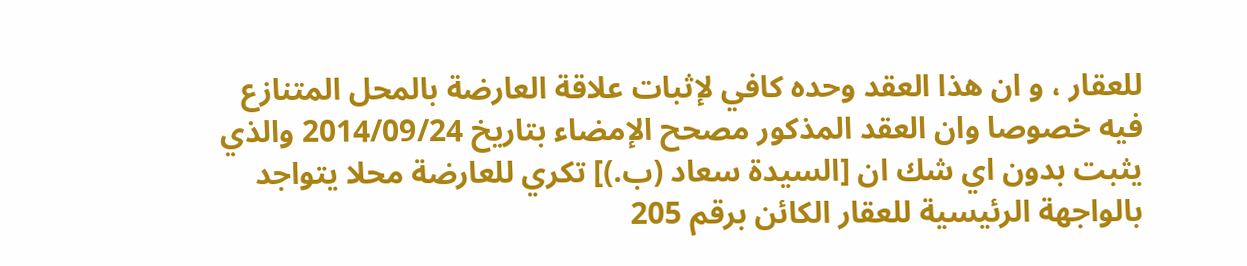للعقار ، و ان هذا العقد وحده كافي لإثبات علاقة العارضة بالمحل المتنازع فيه خصوصا وان العقد المذكور مصحح الإمضاء بتاريخ 2014/09/24 والذي يثبت بدون اي شك ان [السيدة سعاد (ب.)] تكري للعارضة محلا يتواجد بالواجهة الرئيسية للعقار الكائن برقم 205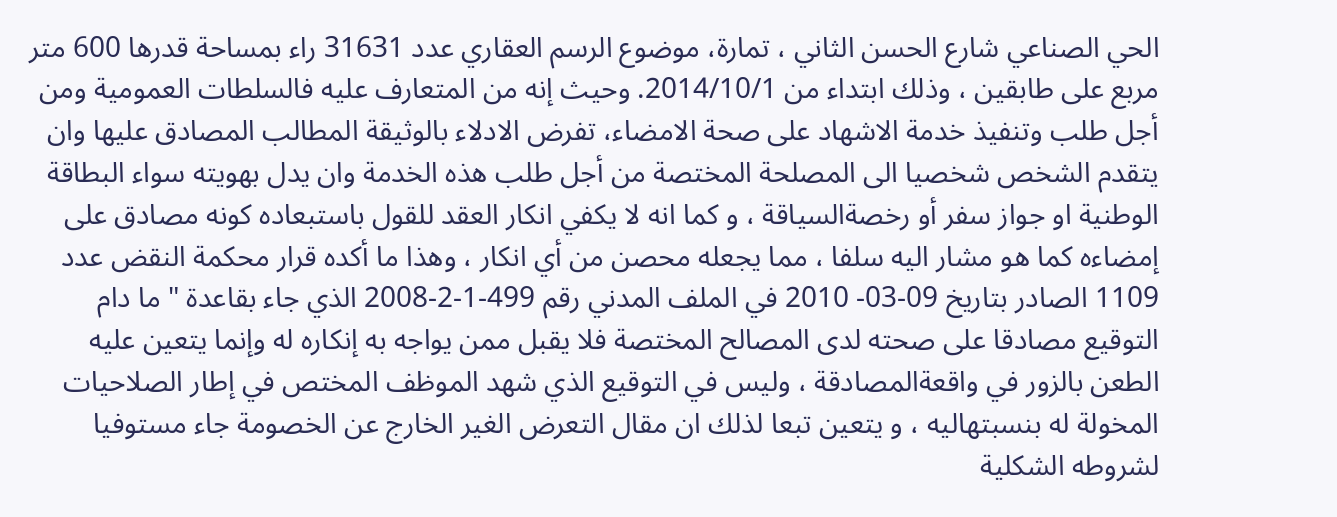الحي الصناعي شارع الحسن الثاني ، تمارة، موضوع الرسم العقاري عدد 31631 راء بمساحة قدرها 600 متر مربع على طابقين ، وذلك ابتداء من 2014/10/1. وحيث إنه من المتعارف عليه فالسلطات العمومية ومن أجل طلب وتنفيذ خدمة الاشهاد على صحة الامضاء، تفرض الادلاء بالوثيقة المطالب المصادق عليها وان يتقدم الشخص شخصيا الى المصلحة المختصة من أجل طلب هذه الخدمة وان يدل بهويته سواء البطاقة الوطنية او جواز سفر أو رخصةالسياقة ، و كما انه لا يكفي انكار العقد للقول باستبعاده كونه مصادق على إمضاءه كما هو مشار اليه سلفا ، مما يجعله محصن من أي انكار ، وهذا ما أكده قرار محكمة النقض عدد 1109 الصادر بتاريخ 09-03- 2010 في الملف المدني رقم 499-1-2-2008 الذي جاء بقاعدة " ما دام التوقيع مصادقا على صحته لدى المصالح المختصة فلا يقبل ممن يواجه به إنكاره له وإنما يتعين عليه الطعن بالزور في واقعةالمصادقة ، وليس في التوقيع الذي شهد الموظف المختص في إطار الصلاحيات المخولة له بنسبتهاليه ، و يتعين تبعا لذلك ان مقال التعرض الغير الخارج عن الخصومة جاء مستوفيا لشروطه الشكلية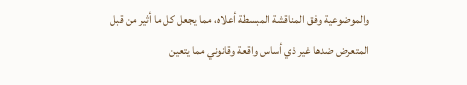والموضوعية وفق المناقشة المبسطة أعلاه، مما يجعل كل ما أثير من قبل المتعرض ضدها غير ذي أساس واقعة وقانوني مما يتعين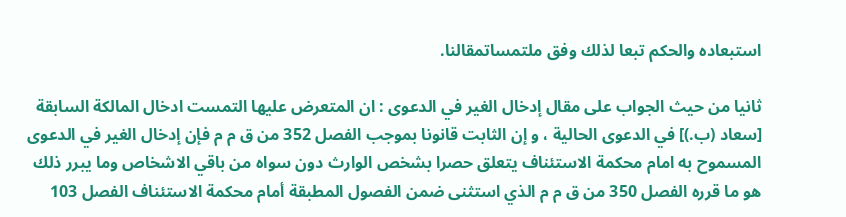استبعاده والحكم تبعا لذلك وفق ملتمساتمقالنا.

ثانيا من حيث الجواب على مقال إدخال الغير في الدعوى : ان المتعرض عليها التمست ادخال المالكة السابقة [سعاد (ب.)] في الدعوى الحالية ، و إن الثابت قانونا بموجب الفصل 352 من ق م م فإن إدخال الغير في الدعوى المسموح به امام محكمة الاستئناف يتعلق حصرا بشخص الوارث دون سواه من باقي الاشخاص وما يبرر ذلك هو ما قرره الفصل 350 من ق م م الذي استثنى ضمن الفصول المطبقة أمام محكمة الاستئناف الفصل 103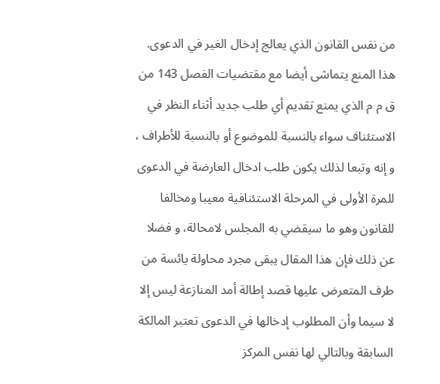من نفس القانون الذي يعالج إدخال الغير في الدعوى. هذا المنع يتماشى أيضا مع مقتضيات الفصل 143 من ق م م الذي يمنع تقديم أي طلب جديد أثناء النظر في الاستئناف سواء بالنسبة للموضوع أو بالنسبة للأطراف ، و إنه وتبعا لذلك يكون طلب ادخال العارضة في الدعوى للمرة الأولى في المرحلة الاستئنافية معيبا ومخالفا للقانون وهو ما سيقضي به المجلس لامحالة، و فضلا عن ذلك فإن هذا المقال يبقى مجرد محاولة يائسة من طرف المتعرض عليها قصد إطالة أمد المنازعة ليس إلا لا سيما وأن المطلوب إدخالها في الدعوى تعتبر المالكة السابقة وبالتالي لها نفس المركز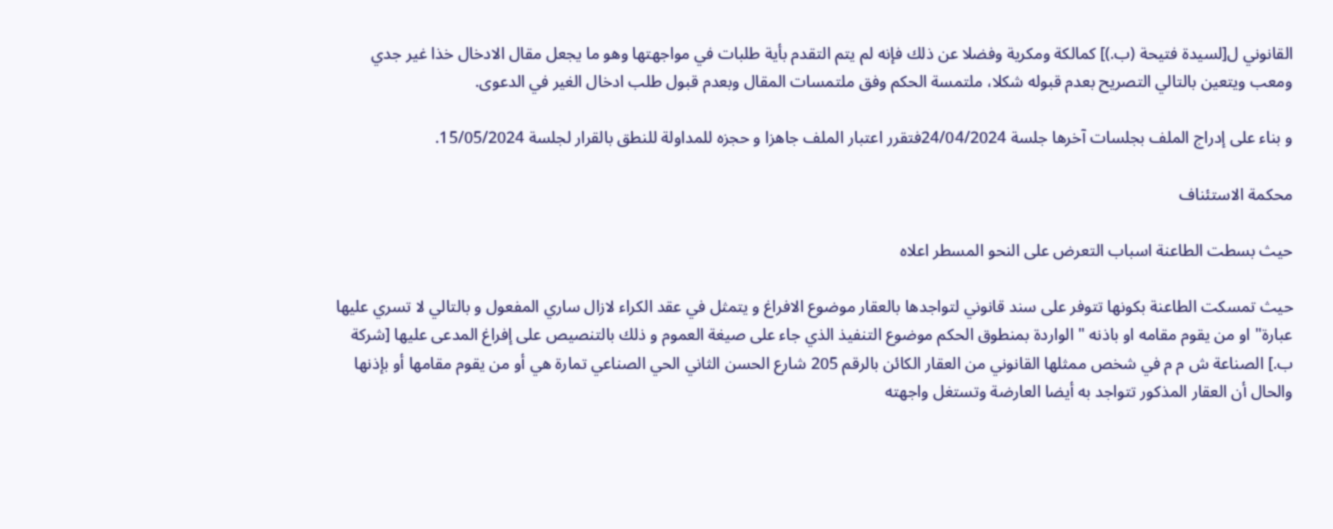القانوني ل[لسيدة فتيحة (ب.)] كمالكة ومكرية وفضلا عن ذلك فإنه لم يتم التقدم بأية طلبات في مواجهتها وهو ما يجعل مقال الادخال خذا غير جدي ومعب ويتعين بالتالي التصريح بعدم قبوله شكلا، ملتمسة الحكم وفق ملتمسات المقال وبعدم قبول طلب ادخال الغير في الدعوى.

و بناء على إدراج الملف بجلسات آخرها جلسة 24/04/2024فتقرر اعتبار الملف جاهزا و حجزه للمداولة للنطق بالقرار لجلسة 15/05/2024.

محكمة الاستئناف

حيث بسطت الطاعنة اسباب التعرض على النحو المسطر اعلاه

حيث تمسكت الطاعنة بكونها تتوفر على سند قانوني لتواجدها بالعقار موضوع الافراغ و يتمثل في عقد الكراء لازال ساري المفعول و بالتالي لا تسري عليها عبارة" او من يقوم مقامه او باذنه " الواردة بمنطوق الحكم موضوع التنفيذ الذي جاء على صيغة العموم و ذلك بالتنصيص على إفراغ المدعى عليها [شركة ب.] الصناعة ش م م في شخص ممثلها القانوني من العقار الكائن بالرقم 205 شارع الحسن الثاني الحي الصناعي تمارة هي أو من يقوم مقامها أو بإذنها والحال أن العقار المذكور تتواجد به أيضا العارضة وتستغل واجهته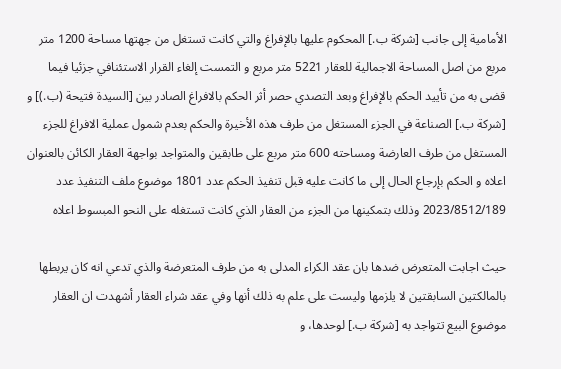الأمامية إلى جانب [شركة ب.] المحكوم عليها بالإفراغ والتي كانت تستغل من جهتها مساحة 1200 متر مربع من اصل المساحة الاجمالية للعقار 5221 متر مربع و التمست إلغاء القرار الاستئنافي جزئيا فيما قضى به من تأييد الحكم بالإفراغ وبعد التصدي حصر أثر الحكم بالافراغ الصادر بين [السيدة فتيحة (ب.)] و [شركة ب.] الصناعة في الجزء المستغل من طرف هذه الأخيرة والحكم بعدم شمول عملية الافراغ للجزء المستغل من طرف العارضة ومساحته 600 متر مربع على طابقين والمتواجد بواجهة العقار الكائن بالعنوان اعلاه و الحكم بإرجاع الحال إلى ما كانت عليه قبل تنفيذ الحكم عدد 1801 موضوع ملف التنفيذ عدد 2023/8512/189 وذلك بتمكينها من الجزء من العقار الذي كانت تستغله على النحو المبسوط اعلاه

حيث اجابت المتعرض ضدها بان عقد الكراء المدلى به من طرف المتعرضة والذي تدعي انه كان يربطها بالمالكتين السابقتين لا يلزمها وليست على علم به ذلك أنها وفي عقد شراء العقار أشهدت ان العقار موضوع البيع تتواجد به [شركة ب.] لوحدها، و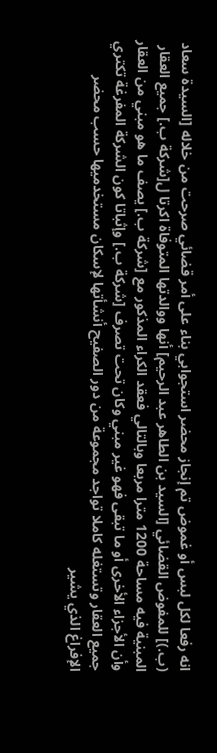انه رفعا لكل لبس أو غموض تم إنجاز محضر استجوابي بناء على أمر قضائي صرحت من خلاله [السيدة سعاد (ب.)] للمفوض القضائي [السيد بن الطاهر عبد الرحيم] أنها ووالدتها المتوفاة اكرتا ل[شركة ب.] جميع العقار المبنية فيه مساحة 1200 مترا مربعا وبالتالي فعقد الكراء المذكور مع [شركة ب.] يصف ما هو مبني من العقار وأن الأجزاء الأخرى أو ما تبقى فهو غير مبني وكان تحت تصرف [شركة ب.] وإثباتا كون الشركة المفرغة تكتري جميع العقار وتستغله كاملا تواجد مجموعة من دور الصفيح أنشأتها لإسكان مستخدميها حسب محضر الإفراغ الذي يشير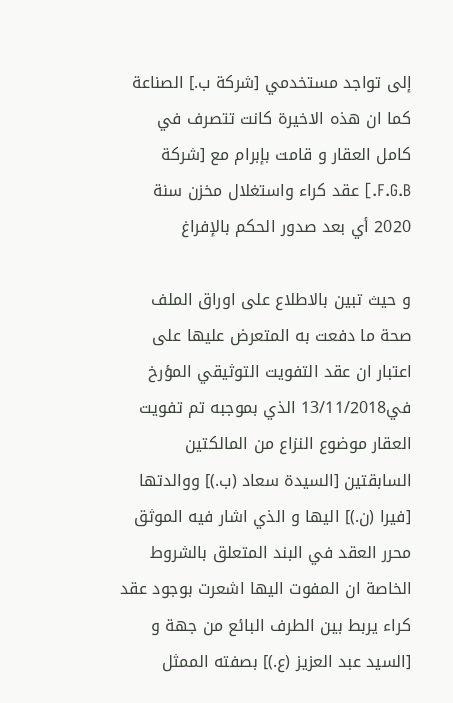إلى تواجد مستخدمي [شركة ب.] الصناعة كما ان هذه الاخيرة كانت تتصرف في كامل العقار و قامت بإبرام مع [شركة F.G.B.] عقد كراء واستغلال مخزن سنة 2020 أي بعد صدور الحكم بالإفراغ

و حيث تبين بالاطلاع على اوراق الملف صحة ما دفعت به المتعرض عليها على اعتبار ان عقد التفويت التوثيقي المؤرخ في13/11/2018 الذي بموجبه تم تفويت العقار موضوع النزاع من المالكتين السابقتين [السيدة سعاد (ب.)] ووالدتها [فيرا (ن.)] اليها و الذي اشار فيه الموثق محرر العقد في البند المتعلق بالشروط الخاصة ان المفوت اليها اشعرت بوجود عقد كراء يربط بين الطرف البائع من جهة و [السيد عبد العزيز (ع.)] بصفته الممثل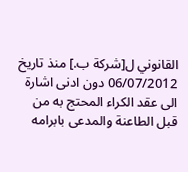القانوني ل[شركة ب.] منذ تاريخ 06/07/2012 دون ادنى اشارة الى عقد الكراء المحتج به من قبل الطاعنة والمدعى بابرامه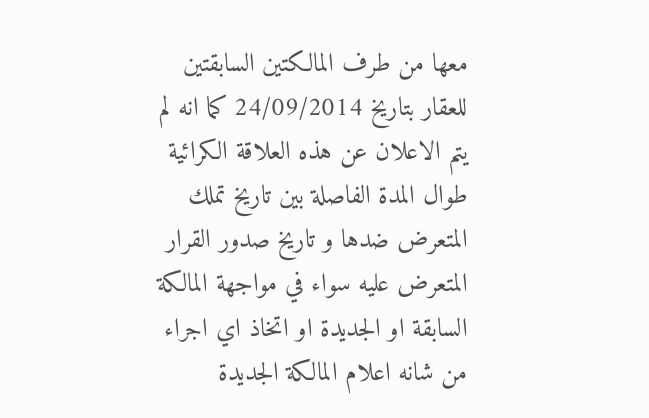معها من طرف المالكتين السابقتين للعقار بتاريخ 24/09/2014 كما انه لم يتم الاعلان عن هذه العلاقة الكرائية طوال المدة الفاصلة بين تاريخ تملك المتعرض ضدها و تاريخ صدور القرار المتعرض عليه سواء في مواجهة المالكة السابقة او الجديدة او اتخاذ اي اجراء من شانه اعلام المالكة الجديدة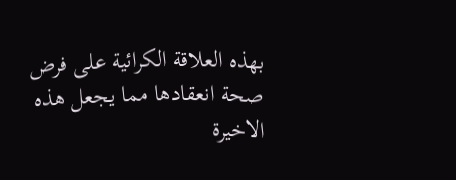بهذه العلاقة الكرائية على فرض صحة انعقادها مما يجعل هذه الاخيرة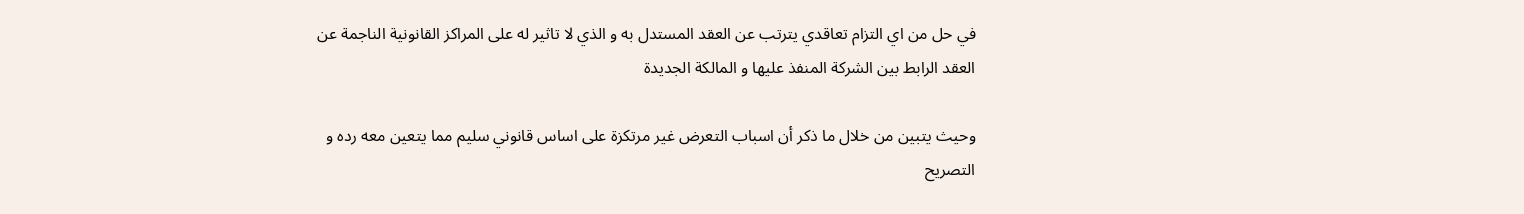في حل من اي التزام تعاقدي يترتب عن العقد المستدل به و الذي لا تاثير له على المراكز القانونية الناجمة عن العقد الرابط بين الشركة المنفذ عليها و المالكة الجديدة

وحيث يتبين من خلال ما ذكر أن اسباب التعرض غير مرتكزة على اساس قانوني سليم مما يتعين معه رده و التصريح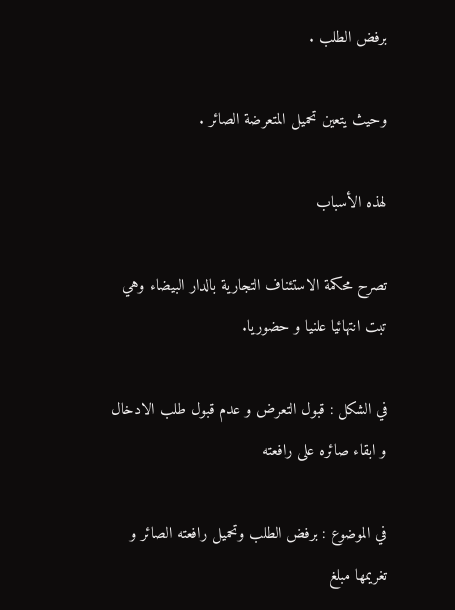برفض الطلب .

وحيث يتعين تحميل المتعرضة الصائر .

لهذه الأسباب

تصرح محكمة الاستئناف التجارية بالدار البيضاء وهي تبت انتهائيا علنيا و حضوريا.

في الشكل : قبول التعرض و عدم قبول طلب الادخال و ابقاء صائره على رافعته

في الموضوع : برفض الطلب وتحميل رافعته الصائر و تغريمها مبلغ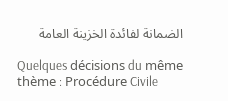الضمانة لفائدة الخزينة العامة

Quelques décisions du même thème : Procédure Civile